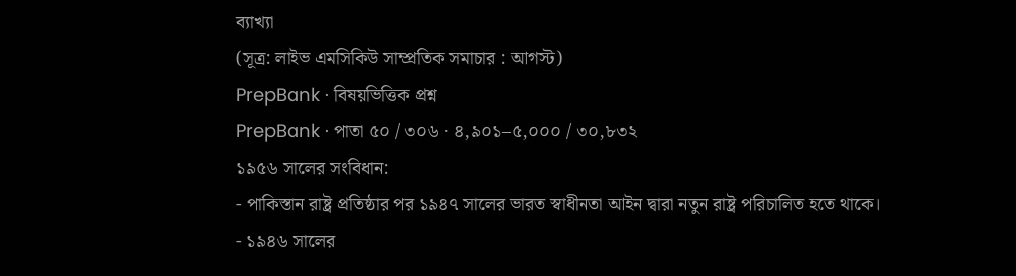ব্যাখ্যা
(সূত্র: লাইভ এমসিকিউ সাম্প্রতিক সমাচার : আগস্ট)
PrepBank · বিষয়ভিত্তিক প্রশ্ন
PrepBank · পাতা ৫০ / ৩০৬ · ৪,৯০১–৫,০০০ / ৩০,৮৩২
১৯৫৬ সালের সংবিধান:
- পাকিস্তান রাষ্ট্র প্রতিষ্ঠার পর ১৯৪৭ সালের ভারত স্বাধীনতা আইন দ্বারা নতুন রাষ্ট্র পরিচালিত হতে থাকে।
- ১৯৪৬ সালের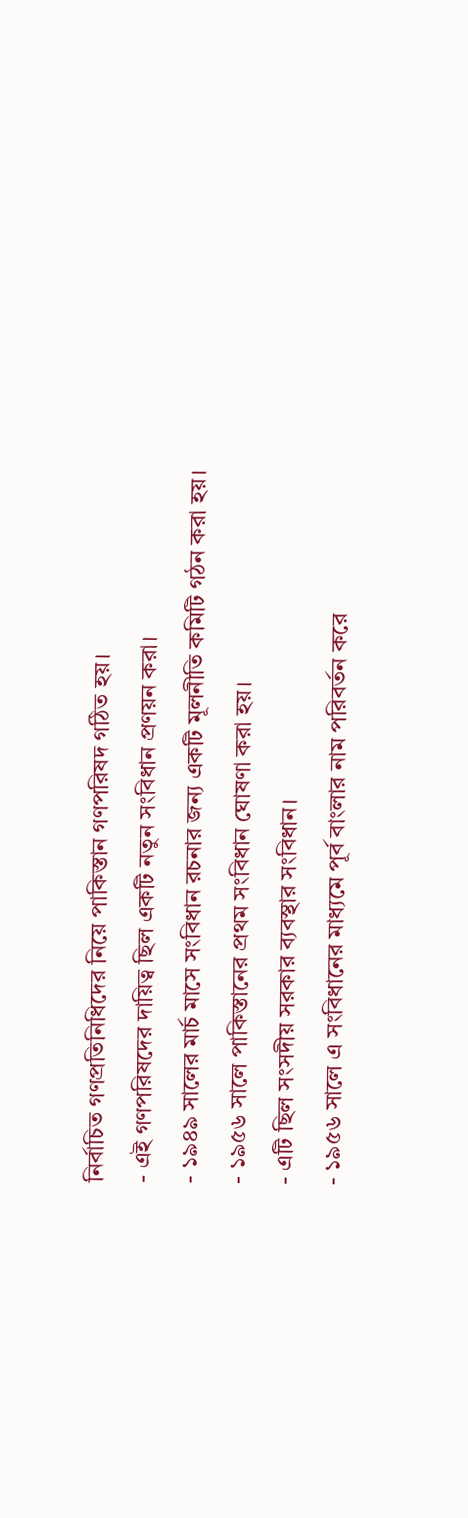নির্বাচিত গণপ্রতিনিধিদের নিয়ে পাকিস্তান গণপরিষদ গঠিত হয়।
- এই গণপরিষদের দায়িত্ব ছিল একটি নতুন সংবিধান প্রণয়ন করা।
- ১৯৪৯ সালের মার্চ মাসে সংবিধান রচনার জন্য একটি মূলনীতি কমিটি গঠন করা হয়।
- ১৯৫৬ সালে পাকিস্তানের প্রথম সংবিধান ঘোষণা করা হয়।
- এটি ছিল সংসদীয় সরকার ব্যবস্থার সংবিধান।
- ১৯৫৬ সালে এ সংবিধানের মাধ্যমে পূর্ব বাংলার নাম পরিবর্তন করে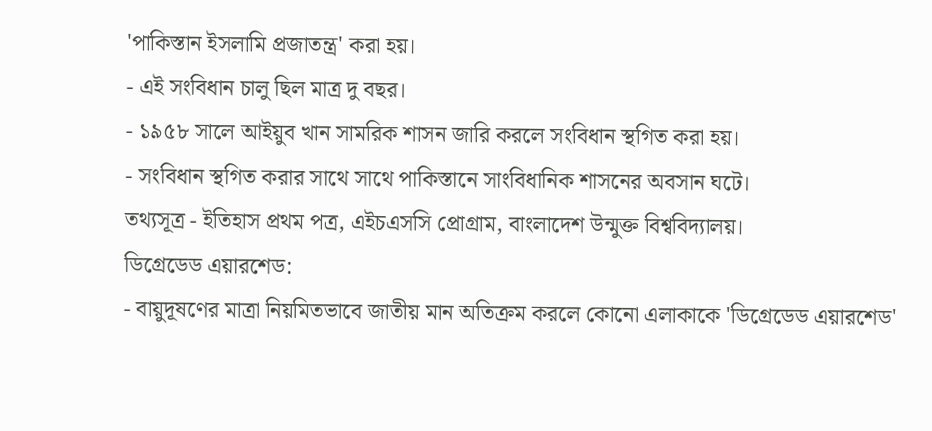'পাকিস্তান ইসলামি প্রজাতন্ত্র' করা হয়।
- এই সংবিধান চালু ছিল মাত্র দু বছর।
- ১৯৫৮ সালে আইয়ুব খান সামরিক শাসন জারি করলে সংবিধান স্থগিত করা হয়।
- সংবিধান স্থগিত করার সাথে সাথে পাকিস্তানে সাংবিধানিক শাসনের অবসান ঘটে।
তথ্যসূত্র - ইতিহাস প্রথম পত্র, এইচএসসি প্রোগ্রাম, বাংলাদেশ উন্মুক্ত বিশ্ববিদ্যালয়।
ডিগ্রেডেড এয়ারশেড:
- বায়ুদূষণের মাত্রা নিয়মিতভাবে জাতীয় মান অতিক্রম করলে কোনো এলাকাকে 'ডিগ্রেডেড এয়ারশেড'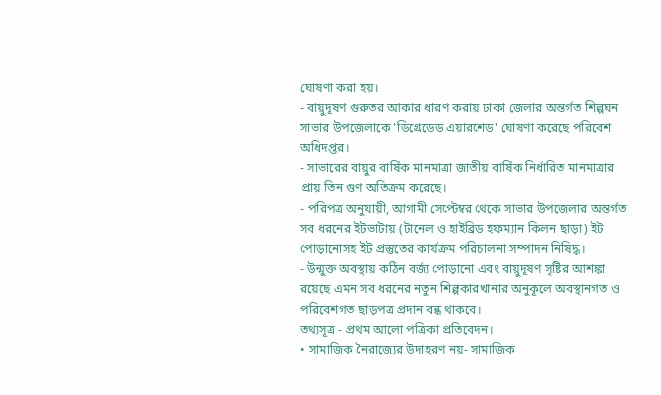ঘোষণা করা হয়।
- বায়ুদূষণ গুরুতর আকার ধারণ করায় ঢাকা জেলার অন্তর্গত শিল্পঘন সাভার উপজেলাকে 'ডিগ্রেডেড এয়ারশেড' ঘোষণা করেছে পরিবেশ অধিদপ্তর।
- সাভারের বায়ুর বার্ষিক মানমাত্রা জাতীয় বার্ষিক নির্ধারিত মানমাত্রার প্রায় তিন গুণ অতিক্রম করেছে।
- পরিপত্র অনুযায়ী, আগামী সেপ্টেম্বর থেকে সাভার উপজেলার অন্তর্গত সব ধরনের ইটভাটায় (টানেল ও হাইব্রিড হফম্যান কিলন ছাড়া) ইট পোড়ানোসহ ইট প্রস্তুতের কার্যক্রম পরিচালনা সম্পাদন নিষিদ্ধ।
- উন্মুক্ত অবস্থায় কঠিন বর্জ্য পোড়ানো এবং বায়ুদূষণ সৃষ্টির আশঙ্কা রয়েছে এমন সব ধরনের নতুন শিল্পকারখানার অনুকূলে অবস্থানগত ও পরিবেশগত ছাড়পত্র প্রদান বন্ধ থাকবে।
তথ্যসূত্র - প্রথম আলো পত্রিকা প্রতিবেদন।
• সামাজিক নৈরাজ্যের উদাহরণ নয়- সামাজিক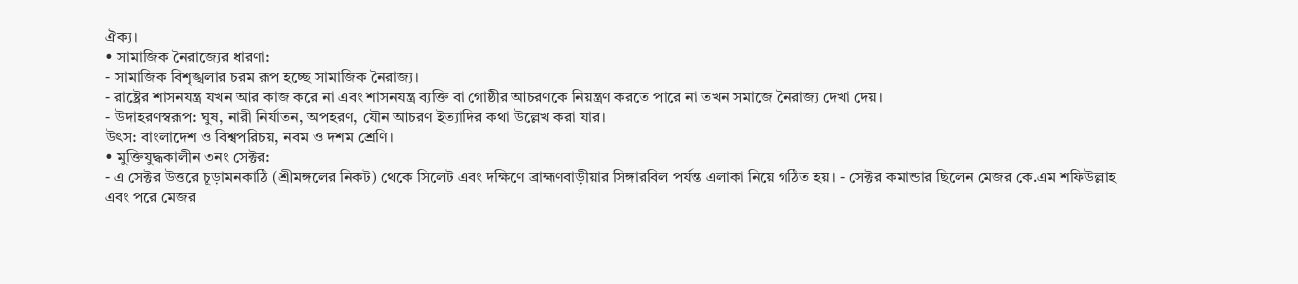ঐক্য।
• সামাজিক নৈরাজ্যের ধারণা:
- সামাজিক বিশৃঙ্খলার চরম রূপ হচ্ছে সামাজিক নৈরাজ্য।
- রাষ্ট্রের শাসনযন্ত্র যখন আর কাজ করে না এবং শাসনযন্ত্র ব্যক্তি বা গোষ্ঠীর আচরণকে নিয়ন্ত্রণ করতে পারে না তখন সমাজে নৈরাজ্য দেখা দেয়।
- উদাহরণস্বরূপ: ঘুষ, নারী নির্যাতন, অপহরণ, যৌন আচরণ ইত্যাদির কথা উল্লেখ করা যার।
উৎস: বাংলাদেশ ও বিশ্বপরিচয়, নবম ও দশম শ্রেণি।
• মুক্তিযুদ্ধকালীন ৩নং সেক্টর:
- এ সেক্টর উত্তরে চূড়ামনকাঠি (শ্রীমঙ্গলের নিকট) থেকে সিলেট এবং দক্ষিণে ব্রাহ্মণবাড়ীয়ার সিঙ্গারবিল পর্যন্ত এলাকা নিয়ে গঠিত হয়। - সেক্টর কমান্ডার ছিলেন মেজর কে.এম শফিউল্লাহ এবং পরে মেজর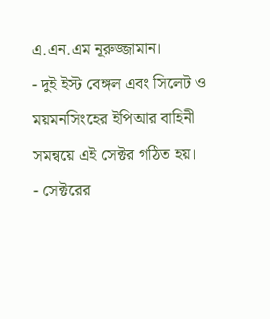এ.এন.এম নূরুজ্জামান।
- দুই ইস্ট বেঙ্গল এবং সিলেট ও ময়মনসিংহের ইপিআর বাহিনী সমন্বয়ে এই সেক্টর গঠিত হয়।
- সেক্টরের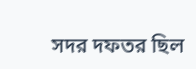সদর দফতর ছিল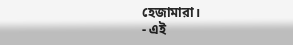হেজামারা।
- এই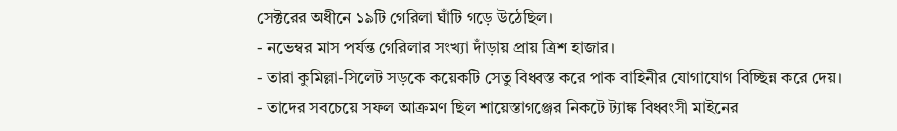সেক্টরের অধীনে ১৯টি গেরিলা ঘাঁটি গড়ে উঠেছিল।
- নভেম্বর মাস পর্যন্ত গেরিলার সংখ্যা দাঁড়ায় প্রায় ত্রিশ হাজার।
- তারা কুমিল্লা-সিলেট সড়কে কয়েকটি সেতু বিধ্বস্ত করে পাক বাহিনীর যোগাযোগ বিচ্ছিন্ন করে দেয়।
- তাদের সবচেয়ে সফল আক্রমণ ছিল শায়েস্তাগঞ্জের নিকটে ট্যাঙ্ক বিধ্বংসী মাইনের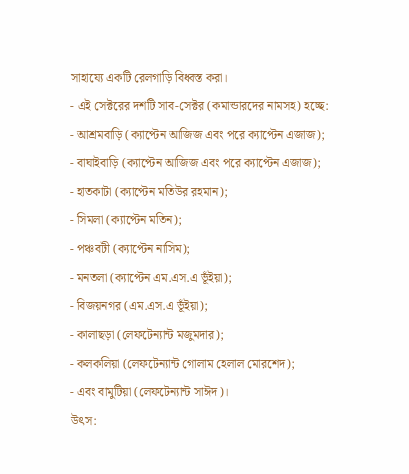সাহায্যে একটি রেলগাড়ি বিধ্বস্ত করা।
- এই সেক্টরের দশটি সাব-সেক্টর (কমান্ডারদের নামসহ) হচ্ছে:
- আশ্রমবাড়ি (ক্যাপ্টেন আজিজ এবং পরে ক্যাপ্টেন এজাজ);
- বাঘাইবাড়ি (ক্যাপ্টেন আজিজ এবং পরে ক্যাপ্টেন এজাজ);
- হাতকাটা (ক্যাপ্টেন মতিউর রহমান);
- সিমলা (ক্যাপ্টেন মতিন);
- পঞ্চবটী (ক্যাপ্টেন নাসিম);
- মনতলা (ক্যাপ্টেন এম.এস.এ ভূঁইয়া);
- বিজয়নগর (এম.এস.এ ভূঁইয়া);
- কালাছড়া (লেফটেন্যান্ট মজুমদার);
- কলকলিয়া (লেফটেন্যান্ট গোলাম হেলাল মোরশেদ);
- এবং বামুটিয়া (লেফটেন্যান্ট সাঈদ)।
উৎস: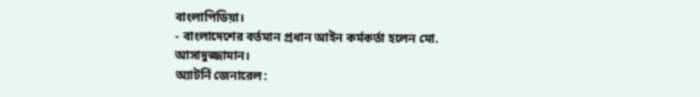বাংলাপিডিয়া।
- বাংলাদেশের বর্তমান প্রধান আইন কর্মকর্তা হলেন মো. আসাদুজ্জামান।
অ্যাটর্নি জেনারেল: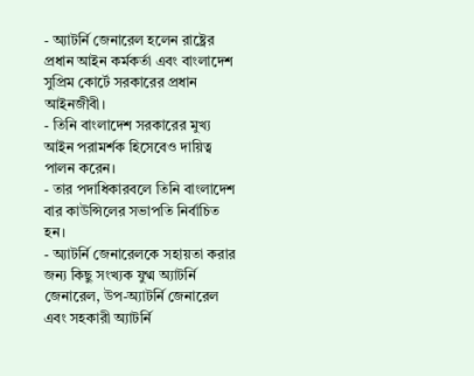- অ্যাটর্নি জেনারেল হলেন রাষ্ট্রের প্রধান আইন কর্মকর্তা এবং বাংলাদেশ সুপ্রিম কোর্টে সরকারের প্রধান আইনজীবী।
- তিনি বাংলাদেশ সরকারের মুখ্য আইন পরামর্শক হিসেবেও দায়িত্ব পালন করেন।
- তার পদাধিকারবলে তিনি বাংলাদেশ বার কাউন্সিলের সভাপতি নির্বাচিত হন।
- অ্যাটর্নি জেনারেলকে সহায়তা করার জন্য কিছু সংখ্যক যুগ্ম অ্যাটর্নি জেনারেল, উপ-অ্যাটর্নি জেনারেল এবং সহকারী অ্যাটর্নি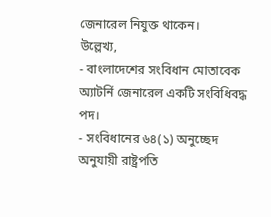জেনারেল নিযুক্ত থাকেন।
উল্লেখ্য,
- বাংলাদেশের সংবিধান মোতাবেক অ্যাটর্নি জেনারেল একটি সংবিধিবদ্ধ পদ।
- সংবিধানের ৬৪(১) অনুচ্ছেদ অনুযায়ী রাষ্ট্রপতি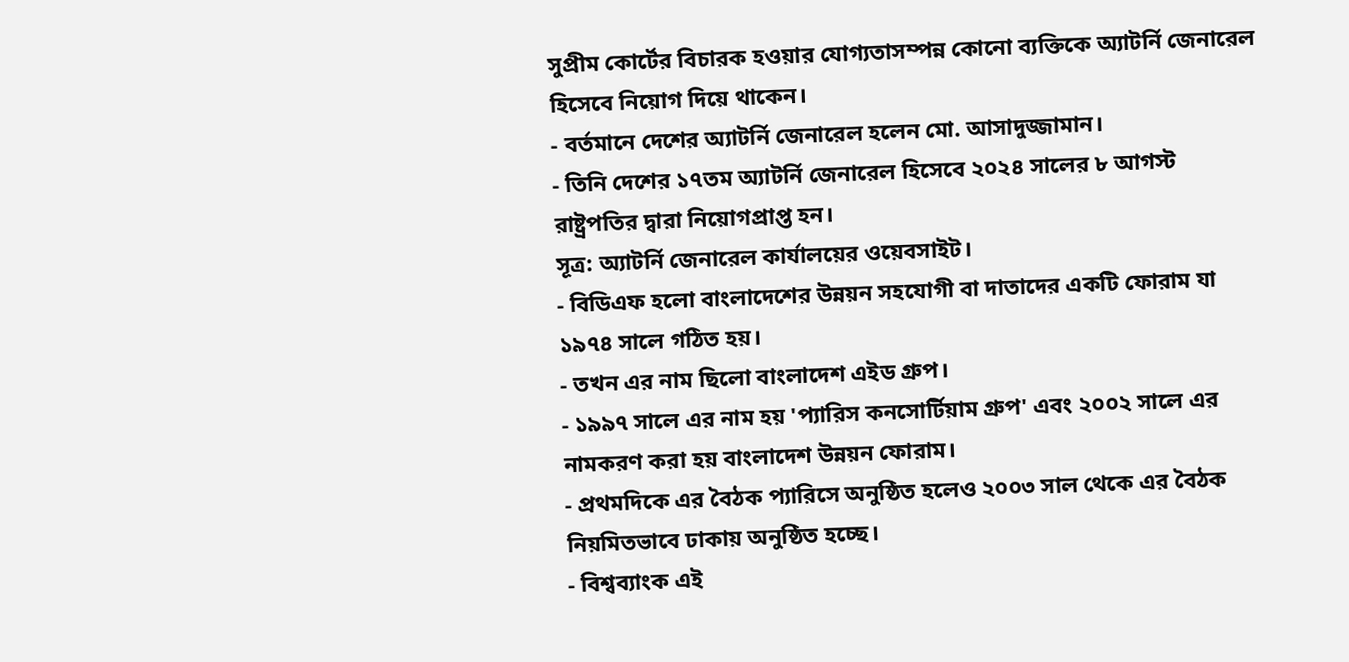সুপ্রীম কোর্টের বিচারক হওয়ার যোগ্যতাসম্পন্ন কোনো ব্যক্তিকে অ্যাটর্নি জেনারেল হিসেবে নিয়োগ দিয়ে থাকেন।
- বর্তমানে দেশের অ্যাটর্নি জেনারেল হলেন মো. আসাদুজ্জামান।
- তিনি দেশের ১৭তম অ্যাটর্নি জেনারেল হিসেবে ২০২৪ সালের ৮ আগস্ট রাষ্ট্রপতির দ্বারা নিয়োগপ্রাপ্ত হন।
সূত্র: অ্যাটর্নি জেনারেল কার্যালয়ের ওয়েবসাইট।
- বিডিএফ হলো বাংলাদেশের উন্নয়ন সহযোগী বা দাতাদের একটি ফোরাম যা ১৯৭৪ সালে গঠিত হয়।
- তখন এর নাম ছিলো বাংলাদেশ এইড গ্রুপ।
- ১৯৯৭ সালে এর নাম হয় 'প্যারিস কনসোর্টিয়াম গ্রুপ' এবং ২০০২ সালে এর নামকরণ করা হয় বাংলাদেশ উন্নয়ন ফোরাম।
- প্রথমদিকে এর বৈঠক প্যারিসে অনুষ্ঠিত হলেও ২০০৩ সাল থেকে এর বৈঠক নিয়মিতভাবে ঢাকায় অনুষ্ঠিত হচ্ছে।
- বিশ্বব্যাংক এই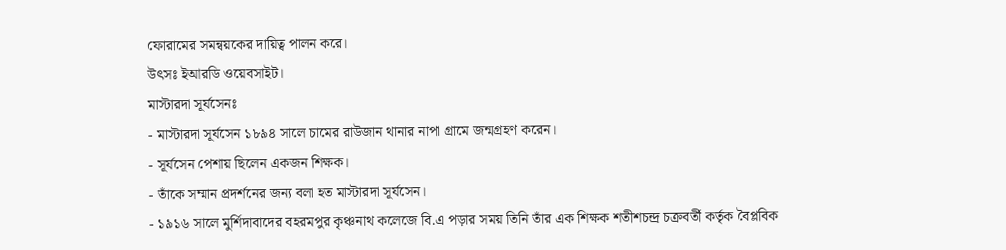ফোরামের সমন্বয়কের দায়িত্ব পালন করে।
উৎসঃ ইআরডি ওয়েবসাইট।
মাস্টারদা সূর্যসেনঃ
- মাস্টারদা সূর্যসেন ১৮৯৪ সালে চামের রাউজান থানার নাপা গ্রামে জন্মগ্রহণ করেন।
- সূর্যসেন পেশায় ছিলেন একজন শিক্ষক।
- তাঁকে সম্মান প্রদর্শনের জন্য বলা হত মাস্টারদা সূর্যসেন।
- ১৯১৬ সালে মুর্শিদাবাদের বহরমপুর কৃঞ্চনাথ কলেজে বি.এ পড়ার সময় তিনি তাঁর এক শিক্ষক শতীশচন্দ্র চক্রবর্তী কর্তৃক বৈপ্লবিক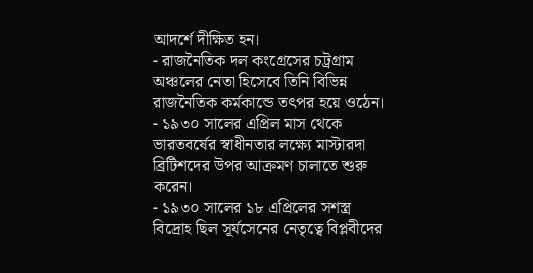আদর্শে দীক্ষিত হন।
- রাজনৈতিক দল কংগ্রেসের চট্রগ্রাম অঞ্চলের নেতা হিসেবে তিনি বিভিন্ন রাজনৈতিক কর্মকান্ডে তৎপর হয়ে ওঠেন।
- ১৯৩০ সালের এপ্রিল মাস থেকে ভারতবর্ষের স্বাধীনতার লক্ষ্যে মাস্টারদা ব্রিটিশদের উপর আক্রমণ চালাতে শুরু করেন।
- ১৯৩০ সালের ১৮ এপ্রিলের সশস্ত্র বিদ্রোহ ছিল সূর্যসেনের নেতৃত্বে বিপ্লবীদের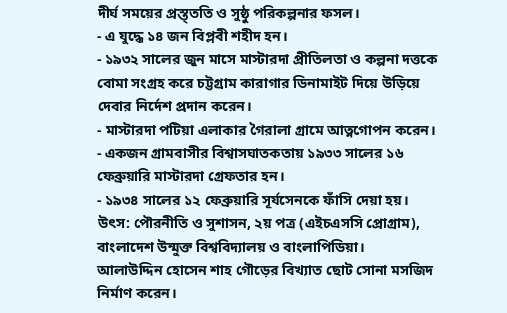দীর্ঘ সময়ের প্রস্ত্ততি ও সুষ্ঠু পরিকল্পনার ফসল।
- এ যুদ্ধে ১৪ জন বিপ্লবী শহীদ হন।
- ১৯৩২ সালের জুন মাসে মাস্টারদা প্রীতিলতা ও কল্পনা দত্তকে বোমা সংগ্রহ করে চট্টগ্রাম কারাগার ডিনামাইট দিয়ে উড়িয়ে দেবার নির্দেশ প্রদান করেন।
- মাস্টারদা পটিয়া এলাকার গৈরালা গ্রামে আত্নগোপন করেন।
- একজন গ্রামবাসীর বিশ্বাসঘাতকতায় ১৯৩৩ সালের ১৬ ফেব্রুয়ারি মাস্টারদা গ্রেফতার হন।
- ১৯৩৪ সালের ১২ ফেব্রুয়ারি সূর্যসেনকে ফাঁসি দেয়া হয়।
উৎস: পৌরনীতি ও সুশাসন, ২য় পত্র (এইচএসসি প্রোগ্রাম), বাংলাদেশ উন্মুক্ত বিশ্ববিদ্যালয় ও বাংলাপিডিয়া।
আলাউদ্দিন হোসেন শাহ গৌড়ের বিখ্যাত ছোট সোনা মসজিদ নির্মাণ করেন।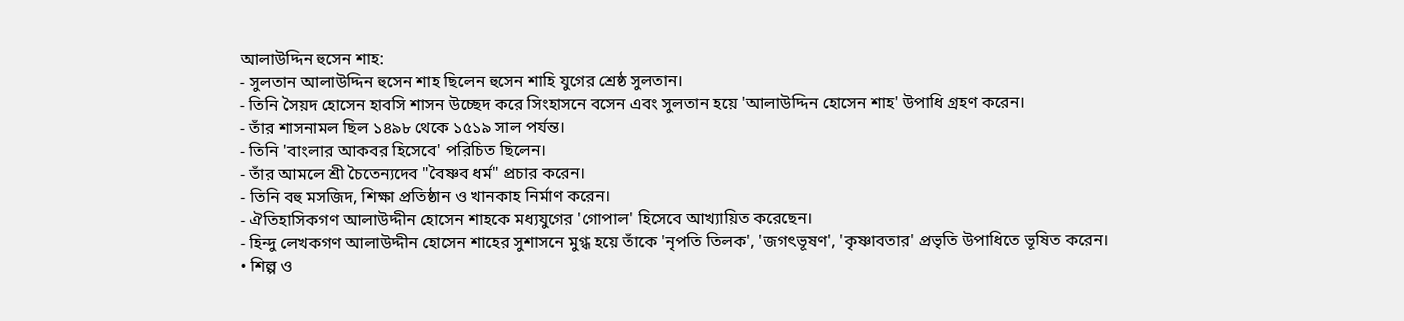আলাউদ্দিন হুসেন শাহ:
- সুলতান আলাউদ্দিন হুসেন শাহ ছিলেন হুসেন শাহি যুগের শ্রেষ্ঠ সুলতান।
- তিনি সৈয়দ হোসেন হাবসি শাসন উচ্ছেদ করে সিংহাসনে বসেন এবং সুলতান হয়ে 'আলাউদ্দিন হোসেন শাহ' উপাধি গ্রহণ করেন।
- তাঁর শাসনামল ছিল ১৪৯৮ থেকে ১৫১৯ সাল পর্যন্ত।
- তিনি 'বাংলার আকবর হিসেবে' পরিচিত ছিলেন।
- তাঁর আমলে শ্রী চৈতেন্যদেব "বৈষ্ণব ধর্ম" প্রচার করেন।
- তিনি বহু মসজিদ, শিক্ষা প্রতিষ্ঠান ও খানকাহ নির্মাণ করেন।
- ঐতিহাসিকগণ আলাউদ্দীন হোসেন শাহকে মধ্যযুগের 'গোপাল' হিসেবে আখ্যায়িত করেছেন।
- হিন্দু লেখকগণ আলাউদ্দীন হোসেন শাহের সুশাসনে মুগ্ধ হয়ে তাঁকে 'নৃপতি তিলক', 'জগৎভূষণ', 'কৃষ্ণাবতার' প্রভৃতি উপাধিতে ভূষিত করেন।
• শিল্প ও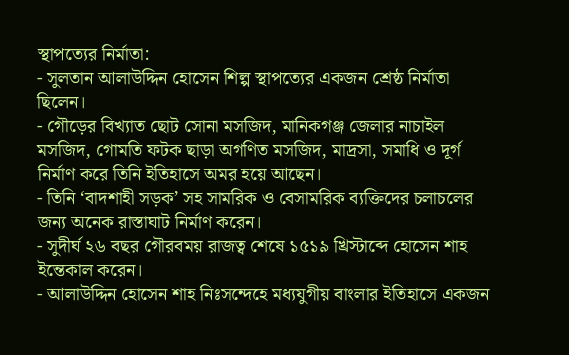স্থাপত্যের নির্মাতা:
- সুলতান আলাউদ্দিন হোসেন শিল্প স্থাপত্যের একজন শ্রেষ্ঠ নির্মাতা ছিলেন।
- গৌড়ের বিখ্যাত ছোট সোনা মসজিদ, মানিকগঞ্জ জেলার নাচাইল মসজিদ, গোমতি ফটক ছাড়া অগণিত মসজিদ, মাদ্রসা, সমাধি ও দূর্গ নির্মাণ করে তিনি ইতিহাসে অমর হয়ে আছেন।
- তিনি ‘বাদশাহী সড়ক’ সহ সামরিক ও বেসামরিক ব্যক্তিদের চলাচলের জন্য অনেক রাস্তাঘাট নির্মাণ করেন।
- সুদীর্ঘ ২৬ বছর গৌরবময় রাজত্ব শেষে ১৫১৯ খ্রিস্টাব্দে হোসেন শাহ ইন্তেকাল করেন।
- আলাউদ্দিন হোসেন শাহ নিঃসন্দেহে মধ্যযুগীয় বাংলার ইতিহাসে একজন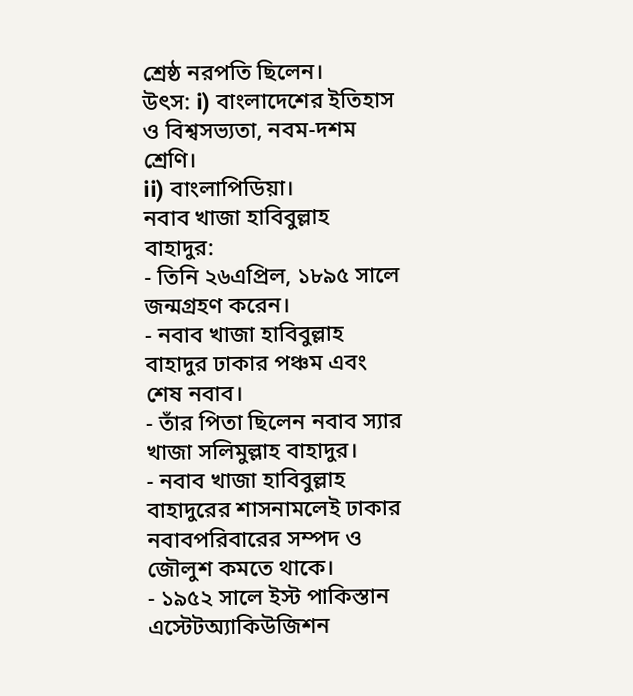শ্রেষ্ঠ নরপতি ছিলেন।
উৎস: i) বাংলাদেশের ইতিহাস ও বিশ্বসভ্যতা, নবম-দশম শ্রেণি।
ii) বাংলাপিডিয়া।
নবাব খাজা হাবিবুল্লাহ বাহাদুর:
- তিনি ২৬এপ্রিল, ১৮৯৫ সালে জন্মগ্রহণ করেন।
- নবাব খাজা হাবিবুল্লাহ বাহাদুর ঢাকার পঞ্চম এবং শেষ নবাব।
- তাঁর পিতা ছিলেন নবাব স্যার খাজা সলিমুল্লাহ বাহাদুর।
- নবাব খাজা হাবিবুল্লাহ বাহাদুরের শাসনামলেই ঢাকার নবাবপরিবারের সম্পদ ও জৌলুশ কমতে থাকে।
- ১৯৫২ সালে ইস্ট পাকিস্তান এস্টেটঅ্যাকিউজিশন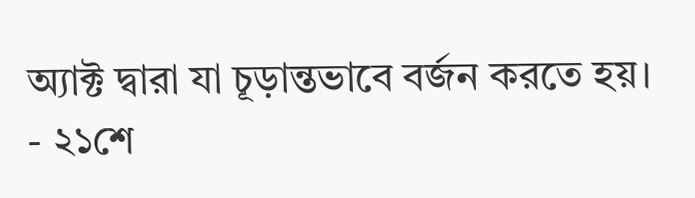অ্যাক্ট দ্বারা যা চূড়ান্তভাবে বর্জন করতে হয়।
- ২১শে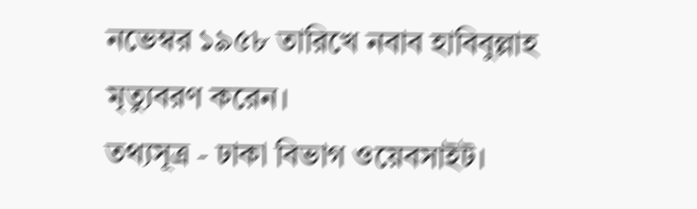নভেম্বর ১৯৫৮ তারিখে নবাব হাবিবুল্লাহ মৃত্যুবরণ করেন।
তথ্যসূত্র - ঢাকা বিভাগ ওয়েবসাইট।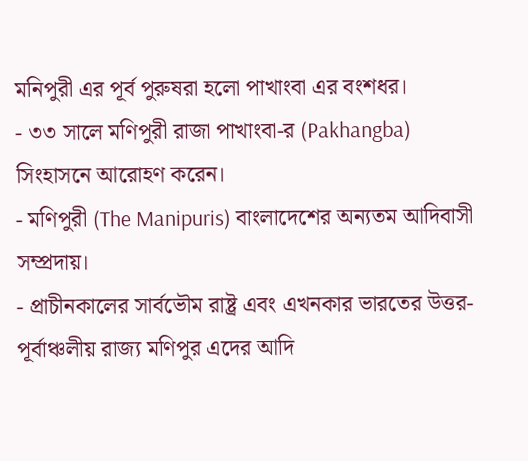মনিপুরী এর পূর্ব পুরুষরা হলো পাখাংবা এর বংশধর।
- ৩৩ সালে মণিপুরী রাজা পাখাংবা-র (Pakhangba) সিংহাসনে আরোহণ করেন।
- মণিপুরী (The Manipuris) বাংলাদেশের অন্যতম আদিবাসী সম্প্রদায়।
- প্রাচীনকালের সার্বভৌম রাষ্ট্র এবং এখনকার ভারতের উত্তর-পূর্বাঞ্চলীয় রাজ্য মণিপুর এদের আদি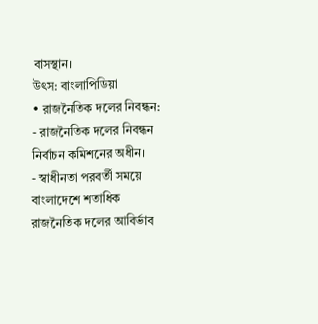বাসস্থান।
উৎস: বাংলাপিডিয়া
• রাজনৈতিক দলের নিবন্ধন:
- রাজনৈতিক দলের নিবন্ধন নির্বাচন কমিশনের অধীন।
- স্বাধীনতা পরবর্তী সময়ে বাংলাদেশে শতাধিক রাজনৈতিক দলের আবির্ভাব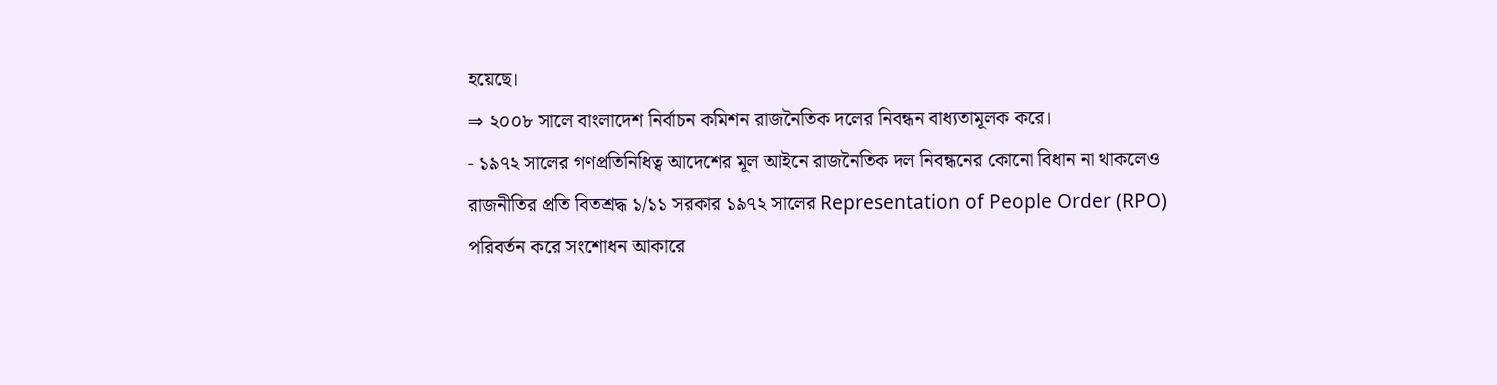হয়েছে।
⇒ ২০০৮ সালে বাংলাদেশ নির্বাচন কমিশন রাজনৈতিক দলের নিবন্ধন বাধ্যতামূলক করে।
- ১৯৭২ সালের গণপ্রতিনিধিত্ব আদেশের মূল আইনে রাজনৈতিক দল নিবন্ধনের কোনো বিধান না থাকলেও রাজনীতির প্রতি বিতশ্রদ্ধ ১/১১ সরকার ১৯৭২ সালের Representation of People Order (RPO) পরিবর্তন করে সংশোধন আকারে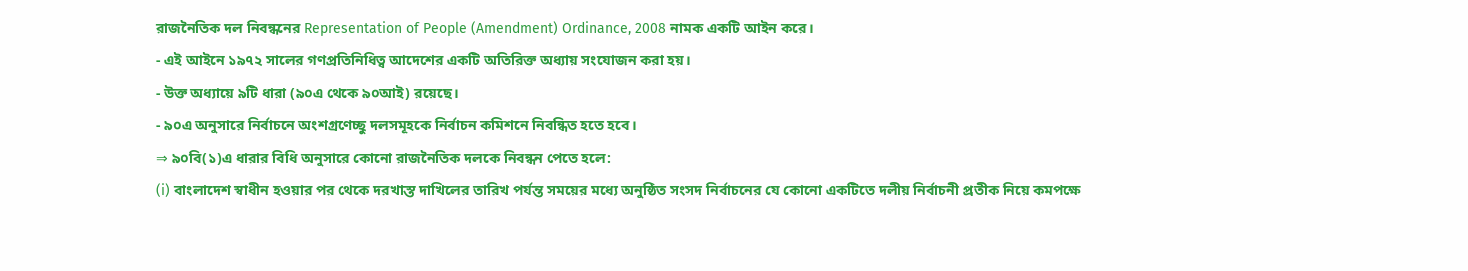রাজনৈতিক দল নিবন্ধনের Representation of People (Amendment) Ordinance, 2008 নামক একটি আইন করে।
- এই আইনে ১৯৭২ সালের গণপ্রতিনিধিত্ব আদেশের একটি অতিরিক্ত অধ্যায় সংযোজন করা হয়।
- উক্ত অধ্যায়ে ৯টি ধারা (৯০এ থেকে ৯০আই) রয়েছে।
- ৯০এ অনুসারে নির্বাচনে অংশগ্রণেচ্ছু দলসমূহকে নির্বাচন কমিশনে নিবন্ধিত হতে হবে।
⇒ ৯০বি(১)এ ধারার বিধি অনুসারে কোনো রাজনৈতিক দলকে নিবন্ধন পেতে হলে:
(i) বাংলাদেশ স্বাধীন হওয়ার পর থেকে দরখাস্ত দাখিলের তারিখ পর্যন্ত সময়ের মধ্যে অনুষ্ঠিত সংসদ নির্বাচনের যে কোনো একটিতে দলীয় নির্বাচনী প্রতীক নিয়ে কমপক্ষে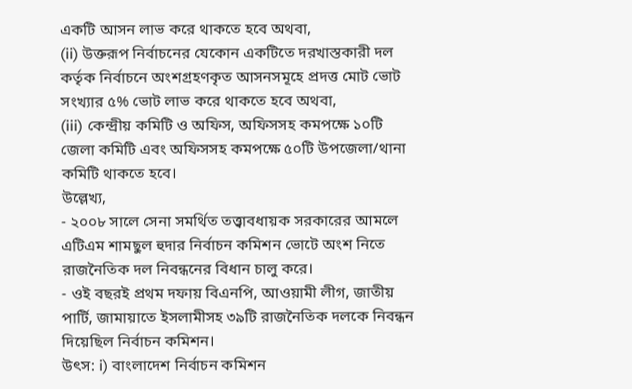একটি আসন লাভ করে থাকতে হবে অথবা,
(ii) উক্তরূপ নির্বাচনের যেকোন একটিতে দরখাস্তকারী দল কর্তৃক নির্বাচনে অংশগ্রহণকৃত আসনসমূহে প্রদত্ত মোট ভোট সংখ্যার ৫% ভোট লাভ করে থাকতে হবে অথবা,
(iii) কেন্দ্রীয় কমিটি ও অফিস, অফিসসহ কমপক্ষে ১০টি জেলা কমিটি এবং অফিসসহ কমপক্ষে ৫০টি উপজেলা/থানা কমিটি থাকতে হবে।
উল্লেখ্য,
- ২০০৮ সালে সেনা সমর্থিত তত্ত্বাবধায়ক সরকারের আমলে এটিএম শামছুল হুদার নির্বাচন কমিশন ভোটে অংশ নিতে রাজনৈতিক দল নিবন্ধনের বিধান চালু করে।
- ওই বছরই প্রথম দফায় বিএনপি, আওয়ামী লীগ, জাতীয় পার্টি, জামায়াতে ইসলামীসহ ৩৯টি রাজনৈতিক দলকে নিবন্ধন দিয়েছিল নির্বাচন কমিশন।
উৎস: i) বাংলাদেশ নির্বাচন কমিশন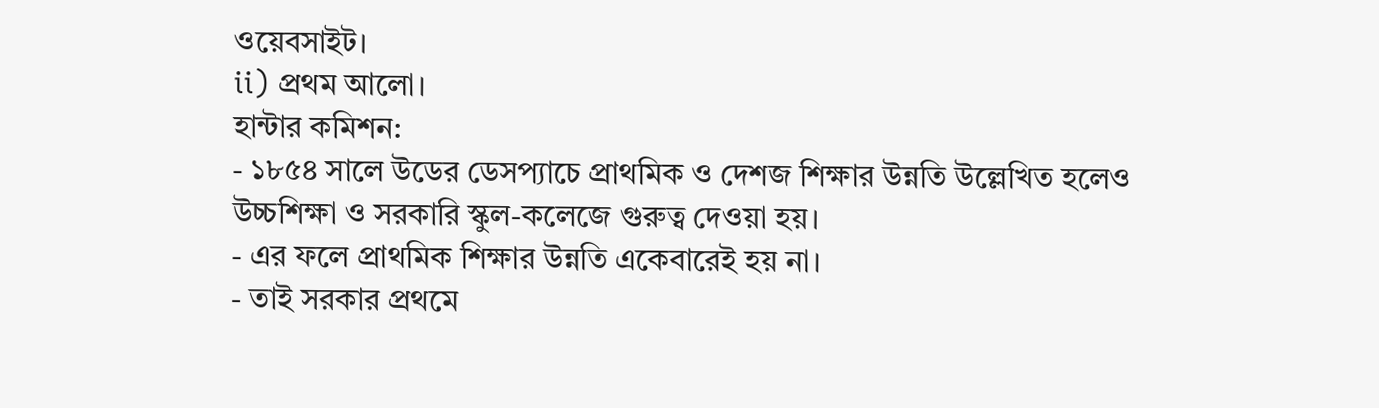ওয়েবসাইট।
ii) প্রথম আলো।
হান্টার কমিশন:
- ১৮৫৪ সালে উডের ডেসপ্যাচে প্রাথমিক ও দেশজ শিক্ষার উন্নতি উল্লেখিত হলেও উচ্চশিক্ষা ও সরকারি স্কুল-কলেজে গুরুত্ব দেওয়া হয়।
- এর ফলে প্রাথমিক শিক্ষার উন্নতি একেবারেই হয় না।
- তাই সরকার প্রথমে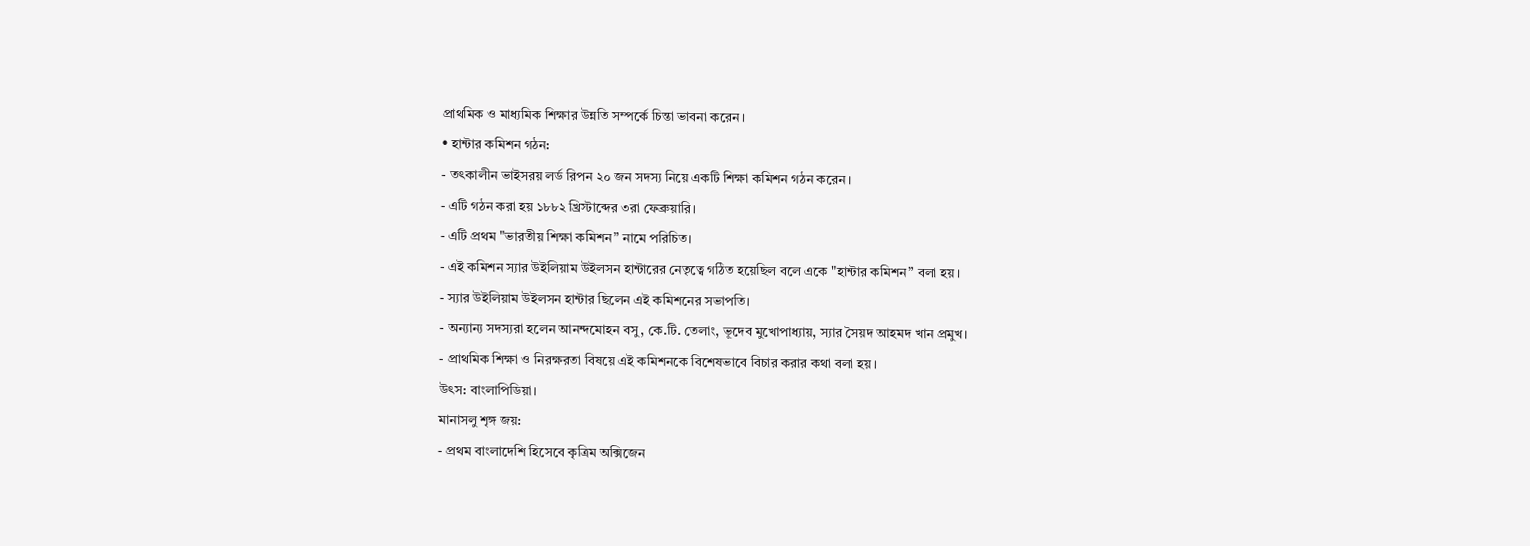প্রাথমিক ও মাধ্যমিক শিক্ষার উন্নতি সম্পর্কে চিন্তা ভাবনা করেন।
• হান্টার কমিশন গঠন:
- তৎকালীন ভাইসরয় লর্ড রিপন ২০ জন সদস্য নিয়ে একটি শিক্ষা কমিশন গঠন করেন।
- এটি গঠন করা হয় ১৮৮২ খ্রিস্টাব্দের ৩রা ফেব্রুয়ারি।
- এটি প্রথম "ভারতীয় শিক্ষা কমিশন” নামে পরিচিত।
- এই কমিশন স্যার উইলিয়াম উইলসন হান্টারের নেতৃত্বে গঠিত হয়েছিল বলে একে "হান্টার কমিশন” বলা হয়।
- স্যার উইলিয়াম উইলসন হান্টার ছিলেন এই কমিশনের সভাপতি।
- অন্যান্য সদস্যরা হলেন আনন্দমোহন বসু, কে.টি. তেলাং, ভূদেব মুখোপাধ্যায়, স্যার সৈয়দ আহমদ খান প্রমুখ।
- প্রাথমিক শিক্ষা ও নিরক্ষরতা বিষয়ে এই কমিশনকে বিশেষভাবে বিচার করার কথা বলা হয়।
উৎস: বাংলাপিডিয়া।
মানাসলু শৃঙ্গ জয়:
- প্রথম বাংলাদেশি হিসেবে কৃত্রিম অক্সিজেন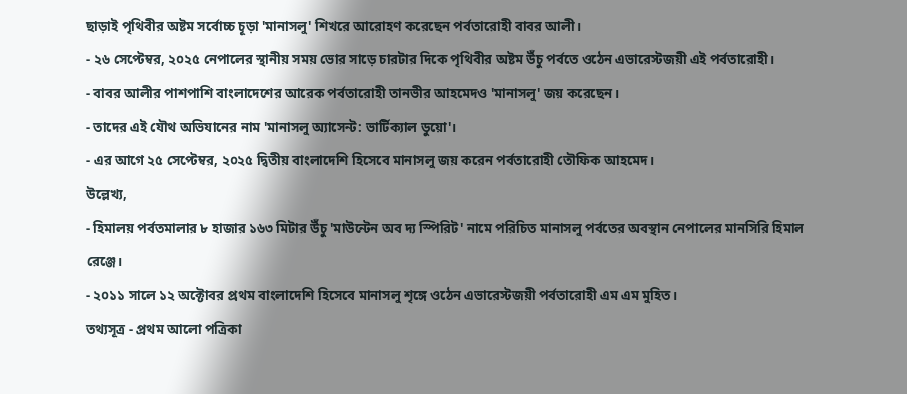ছাড়াই পৃথিবীর অষ্টম সর্বোচ্চ চূড়া 'মানাসলু' শিখরে আরোহণ করেছেন পর্বতারোহী বাবর আলী।
- ২৬ সেপ্টেম্বর, ২০২৫ নেপালের স্থানীয় সময় ভোর সাড়ে চারটার দিকে পৃথিবীর অষ্টম উঁচু পর্বতে ওঠেন এভারেস্টজয়ী এই পর্বতারোহী।
- বাবর আলীর পাশপাশি বাংলাদেশের আরেক পর্বতারোহী তানভীর আহমেদও 'মানাসলু' জয় করেছেন।
- তাদের এই যৌথ অভিযানের নাম 'মানাসলু অ্যাসেন্ট: ভার্টিক্যাল ডুয়ো'।
- এর আগে ২৫ সেপ্টেম্বর, ২০২৫ দ্বিতীয় বাংলাদেশি হিসেবে মানাসলু জয় করেন পর্বতারোহী তৌফিক আহমেদ।
উল্লেখ্য,
- হিমালয় পর্বতমালার ৮ হাজার ১৬৩ মিটার উঁচু 'মাউন্টেন অব দ্য স্পিরিট' নামে পরিচিত মানাসলু পর্বতের অবস্থান নেপালের মানসিরি হিমাল রেঞ্জে।
- ২০১১ সালে ১২ অক্টোবর প্রথম বাংলাদেশি হিসেবে মানাসলু শৃঙ্গে ওঠেন এভারেস্টজয়ী পর্বতারোহী এম এম মুহিত।
তথ্যসূত্র - প্রথম আলো পত্রিকা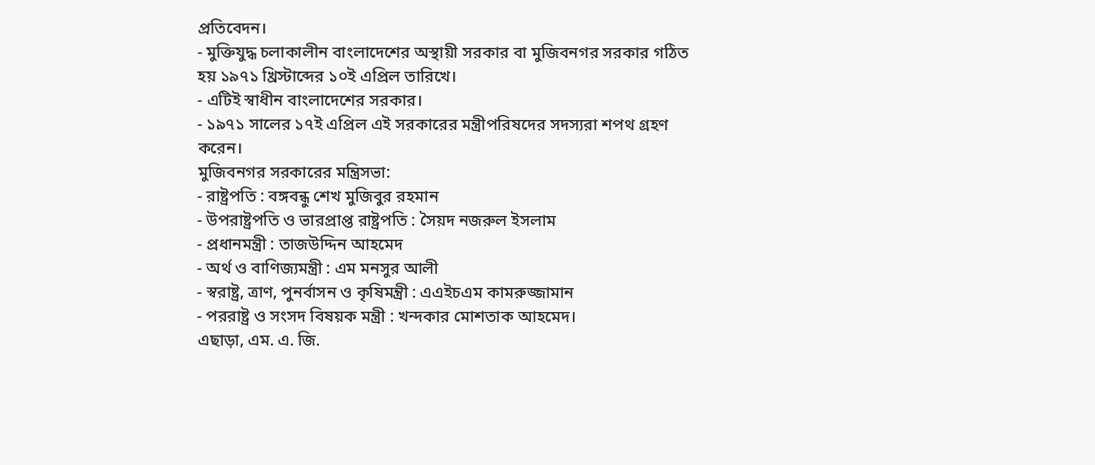প্রতিবেদন।
- মুক্তিযুদ্ধ চলাকালীন বাংলাদেশের অস্থায়ী সরকার বা মুজিবনগর সরকার গঠিত হয় ১৯৭১ খ্রিস্টাব্দের ১০ই এপ্রিল তারিখে।
- এটিই স্বাধীন বাংলাদেশের সরকার।
- ১৯৭১ সালের ১৭ই এপ্রিল এই সরকারের মন্ত্রীপরিষদের সদস্যরা শপথ গ্রহণ করেন।
মুজিবনগর সরকারের মন্ত্রিসভা:
- রাষ্ট্রপতি : বঙ্গবন্ধু শেখ মুজিবুর রহমান
- উপরাষ্ট্রপতি ও ভারপ্রাপ্ত রাষ্ট্রপতি : সৈয়দ নজরুল ইসলাম
- প্রধানমন্ত্রী : তাজউদ্দিন আহমেদ
- অর্থ ও বাণিজ্যমন্ত্রী : এম মনসুর আলী
- স্বরাষ্ট্র, ত্রাণ, পুনর্বাসন ও কৃষিমন্ত্রী : এএইচএম কামরুজ্জামান
- পররাষ্ট্র ও সংসদ বিষয়ক মন্ত্রী : খন্দকার মোশতাক আহমেদ।
এছাড়া, এম. এ. জি.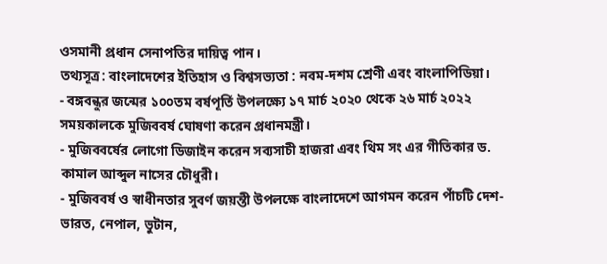ওসমানী প্রধান সেনাপতির দায়িত্ব পান।
তথ্যসূত্র: বাংলাদেশের ইতিহাস ও বিশ্বসভ্যতা : নবম-দশম শ্রেণী এবং বাংলাপিডিয়া।
- বঙ্গবন্ধুর জন্মের ১০০তম বর্ষপূর্তি উপলক্ষ্যে ১৭ মার্চ ২০২০ থেকে ২৬ মার্চ ২০২২ সময়কালকে মুজিববর্ষ ঘোষণা করেন প্রধানমন্ত্রী।
- মুজিববর্ষের লোগো ডিজাইন করেন সব্যসাচী হাজরা এবং থিম সং এর গীতিকার ড. কামাল আব্দুল নাসের চৌধুরী।
- মুজিববর্ষ ও স্বাধীনতার সুবর্ণ জয়ন্তী উপলক্ষে বাংলাদেশে আগমন করেন পাঁচটি দেশ- ভারত, নেপাল, ভুটান,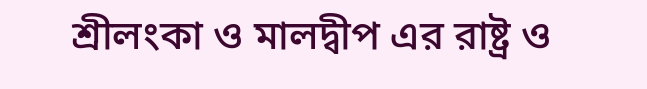শ্রীলংকা ও মালদ্বীপ এর রাষ্ট্র ও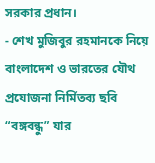সরকার প্রধান।
- শেখ মুজিবুর রহমানকে নিয়ে বাংলাদেশ ও ভারতের যৌথ প্রযোজনা নির্মিতব্য ছবি “বঙ্গবন্ধু” যার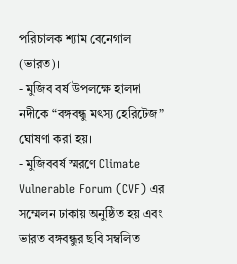পরিচালক শ্যাম বেনেগাল (ভারত)।
- মুজিব বর্ষ উপলক্ষে হালদা নদীকে “বঙ্গবন্ধু মৎস্য হেরিটেজ” ঘোষণা করা হয়।
- মুজিববর্ষ স্মরণে Climate Vulnerable Forum (CVF) এর সম্মেলন ঢাকায় অনুষ্ঠিত হয় এবং ভারত বঙ্গবন্ধুর ছবি সম্বলিত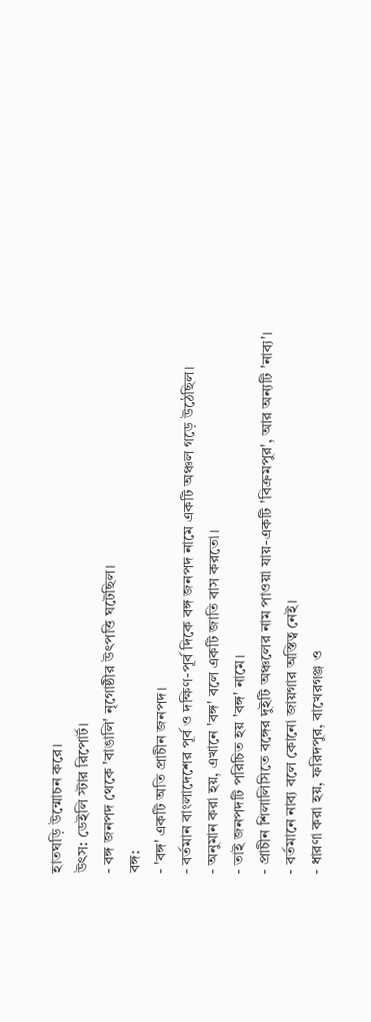হাতঘড়ি উন্মোচন করে।
উৎস: ডেইলি স্টার রিপোর্ট।
- বঙ্গ জনপদ থেকে 'বাঙালি' নৃগোষ্ঠীর উৎপত্তি ঘটেছিল।
বঙ্গ:
- 'বঙ্গ' একটি অতি প্রাচীন জনপদ।
- বর্তমান বাংলাদেশের পূর্ব ও দক্ষিণ-পূর্ব দিকে বঙ্গ জনপদ নামে একটি অঞ্চল গড়ে উঠেছিল।
- অনুমান করা হয়, এখানে 'বঙ্গ' বলে একটি জাতি বাস করতো।
- তাই জনপদটি পরিচিত হয় 'বঙ্গ' নামে।
- প্রাচীন শিলালিসিতে বঙ্গের দুইটি অঞ্চলের নাম পাওয়া যায়-একটি 'বিক্রমপুর', আর অন্যটি 'নাব্য'।
- বর্তমানে নাব্য বলে কোনো জায়গার অস্তিত্ব নেই।
- ধারণা করা হয়, ফরিদপুর, বাখেরগঞ্জ ও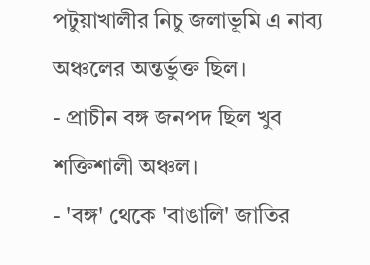পটুয়াখালীর নিচু জলাভূমি এ নাব্য অঞ্চলের অন্তর্ভুক্ত ছিল।
- প্রাচীন বঙ্গ জনপদ ছিল খুব শক্তিশালী অঞ্চল।
- 'বঙ্গ' থেকে 'বাঙালি' জাতির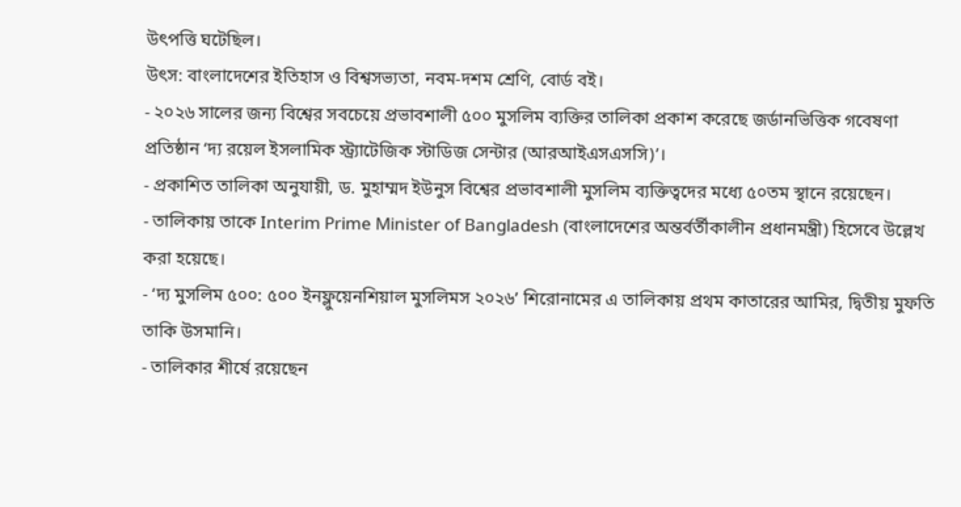উৎপত্তি ঘটেছিল।
উৎস: বাংলাদেশের ইতিহাস ও বিশ্বসভ্যতা, নবম-দশম শ্রেণি, বোর্ড বই।
- ২০২৬ সালের জন্য বিশ্বের সবচেয়ে প্রভাবশালী ৫০০ মুসলিম ব্যক্তির তালিকা প্রকাশ করেছে জর্ডানভিত্তিক গবেষণা প্রতিষ্ঠান ‘দ্য রয়েল ইসলামিক স্ট্র্যাটেজিক স্টাডিজ সেন্টার (আরআইএসএসসি)’।
- প্রকাশিত তালিকা অনুযায়ী, ড. মুহাম্মদ ইউনুস বিশ্বের প্রভাবশালী মুসলিম ব্যক্তিত্বদের মধ্যে ৫০তম স্থানে রয়েছেন।
- তালিকায় তাকে Interim Prime Minister of Bangladesh (বাংলাদেশের অন্তর্বর্তীকালীন প্রধানমন্ত্রী) হিসেবে উল্লেখ করা হয়েছে।
- ‘দ্য মুসলিম ৫০০: ৫০০ ইনফ্লুয়েনশিয়াল মুসলিমস ২০২৬’ শিরোনামের এ তালিকায় প্রথম কাতারের আমির, দ্বিতীয় মুফতি তাকি উসমানি।
- তালিকার শীর্ষে রয়েছেন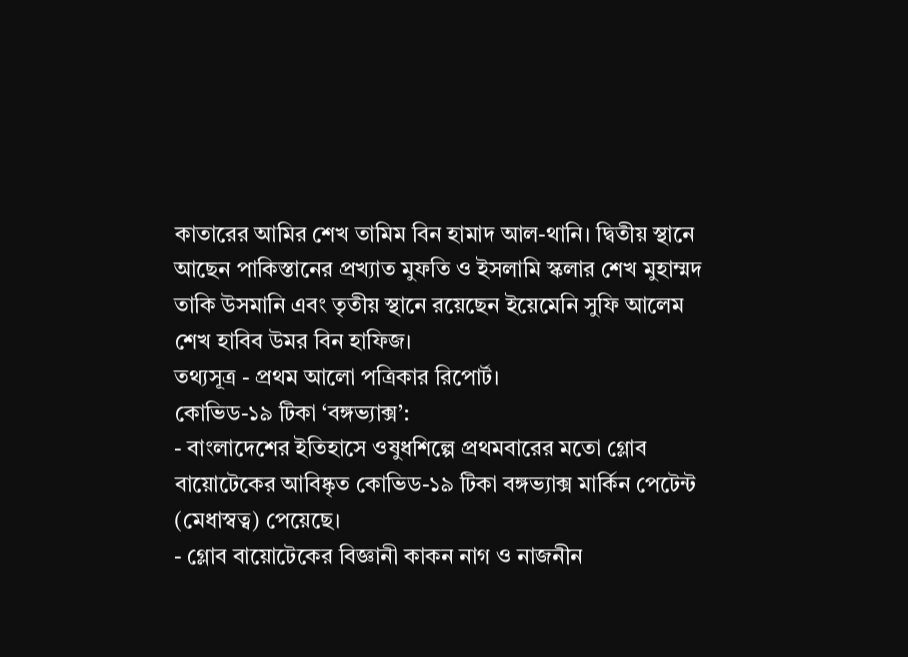কাতারের আমির শেখ তামিম বিন হামাদ আল-থানি। দ্বিতীয় স্থানে আছেন পাকিস্তানের প্রখ্যাত মুফতি ও ইসলামি স্কলার শেখ মুহাম্মদ তাকি উসমানি এবং তৃতীয় স্থানে রয়েছেন ইয়েমেনি সুফি আলেম শেখ হাবিব উমর বিন হাফিজ।
তথ্যসূত্র - প্রথম আলো পত্রিকার রিপোর্ট।
কোভিড-১৯ টিকা ‘বঙ্গভ্যাক্স’:
- বাংলাদেশের ইতিহাসে ওষুধশিল্পে প্রথমবারের মতো গ্লোব বায়োটেকের আবিষ্কৃত কোভিড-১৯ টিকা বঙ্গভ্যাক্স মার্কিন পেটেন্ট (মেধাস্বত্ব) পেয়েছে।
- গ্লোব বায়োটেকের বিজ্ঞানী কাকন নাগ ও নাজনীন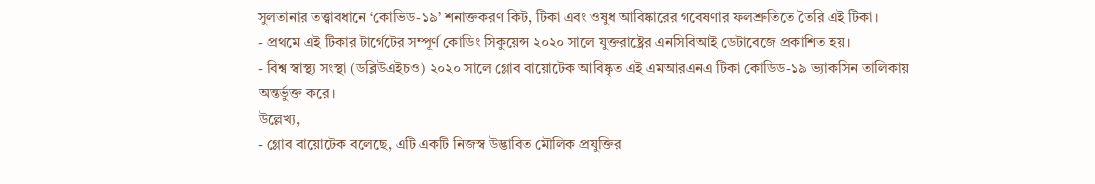সুলতানার তত্ত্বাবধানে ‘কোভিড-১৯’ শনাক্তকরণ কিট, টিকা এবং ওষুধ আবিষ্কারের গবেষণার ফলশ্রুতিতে তৈরি এই টিকা।
- প্রথমে এই টিকার টার্গেটের সম্পূর্ণ কোডিং সিকুয়েন্স ২০২০ সালে যুক্তরাষ্ট্রের এনসিবিআই ডেটাবেজে প্রকাশিত হয়।
- বিশ্ব স্বাস্থ্য সংস্থা (ডব্লিউএইচও) ২০২০ সালে গ্লোব বায়োটেক আবিষ্কৃত এই এমআরএনএ টিকা কোডিড-১৯ ভ্যাকসিন তালিকায় অন্তর্ভুক্ত করে।
উল্লেখ্য,
- গ্লোব বায়োটেক বলেছে, এটি একটি নিজস্ব উদ্ভাবিত মৌলিক প্রযুক্তির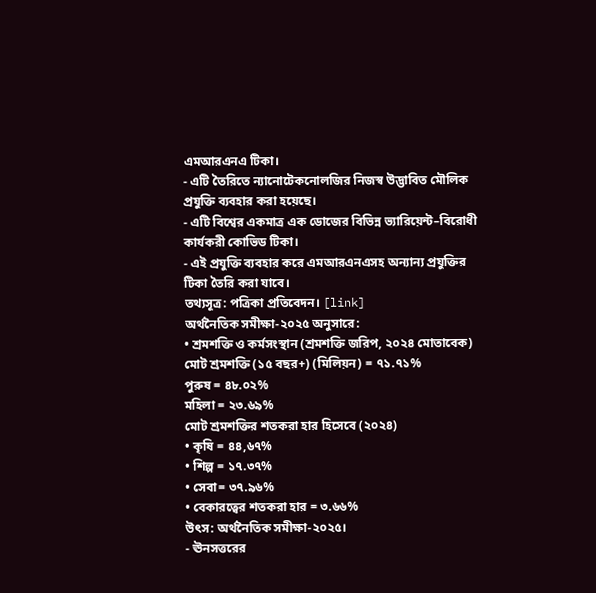এমআরএনএ টিকা।
- এটি তৈরিতে ন্যানোটেকনোলজির নিজস্ব উদ্ভাবিত মৌলিক প্রযুক্তি ব্যবহার করা হয়েছে।
- এটি বিশ্বের একমাত্র এক ডোজের বিভিন্ন ভ্যারিয়েন্ট–বিরোধী কার্যকরী কোভিড টিকা।
- এই প্রযুক্তি ব্যবহার করে এমআরএনএসহ অন্যান্য প্রযুক্তির টিকা তৈরি করা যাবে।
তথ্যসূত্র: পত্রিকা প্রতিবেদন। [link]
অর্থনৈতিক সমীক্ষা-২০২৫ অনুসারে:
• শ্রমশক্তি ও কর্মসংস্থান (শ্রমশক্তি জরিপ, ২০২৪ মোতাবেক)
মোট শ্রমশক্তি (১৫ বছর+) (মিলিয়ন) = ৭১.৭১%
পুরুষ = ৪৮.০২%
মহিলা = ২৩.৬৯%
মোট শ্রমশক্তির শতকরা হার হিসেবে (২০২৪)
• কৃষি = ৪৪,৬৭%
• শিল্প = ১৭.৩৭%
• সেবা= ৩৭.৯৬%
• বেকারত্বের শতকরা হার = ৩.৬৬%
উৎস: অর্থনৈতিক সমীক্ষা-২০২৫।
- ঊনসত্তরের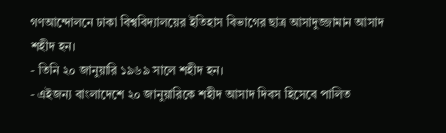গণআন্দোলনে ঢাকা বিশ্ববিদ্যালয়ের ইতিহাস বিভাগের ছাত্র আসাদুজ্জামান আসাদ শহীদ হন।
- তিনি ২০ জানুয়ারি ১৯৬৯ সালে শহীদ হন।
- এইজন্য বাংলাদেশে ২০ জানুয়ারিকে শহীদ আসাদ দিবস হিসেবে পালিত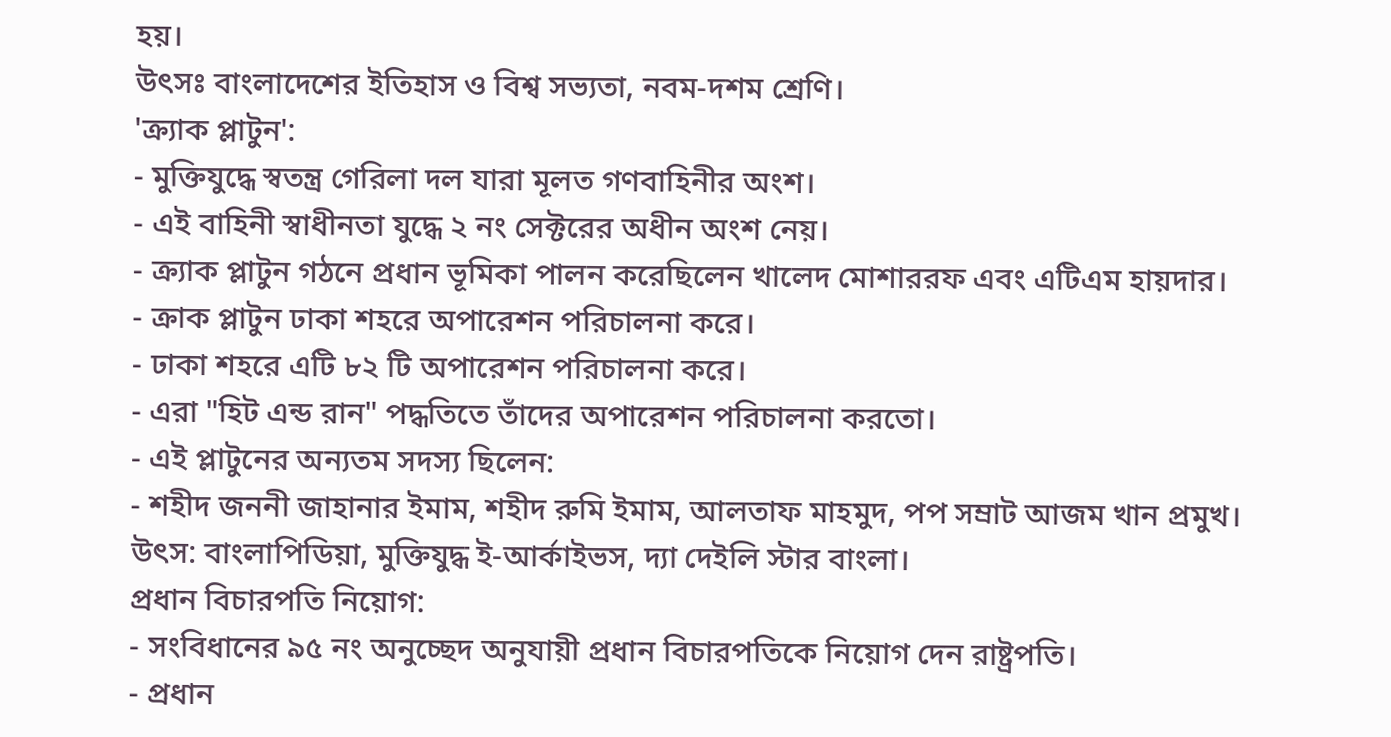হয়।
উৎসঃ বাংলাদেশের ইতিহাস ও বিশ্ব সভ্যতা, নবম-দশম শ্রেণি।
'ক্র্যাক প্লাটুন':
- মুক্তিযুদ্ধে স্বতন্ত্র গেরিলা দল যারা মূলত গণবাহিনীর অংশ।
- এই বাহিনী স্বাধীনতা যুদ্ধে ২ নং সেক্টরের অধীন অংশ নেয়।
- ক্র্যাক প্লাটুন গঠনে প্রধান ভূমিকা পালন করেছিলেন খালেদ মোশাররফ এবং এটিএম হায়দার।
- ক্রাক প্লাটুন ঢাকা শহরে অপারেশন পরিচালনা করে।
- ঢাকা শহরে এটি ৮২ টি অপারেশন পরিচালনা করে।
- এরা "হিট এন্ড রান" পদ্ধতিতে তাঁদের অপারেশন পরিচালনা করতো।
- এই প্লাটুনের অন্যতম সদস্য ছিলেন:
- শহীদ জননী জাহানার ইমাম, শহীদ রুমি ইমাম, আলতাফ মাহমুদ, পপ সম্রাট আজম খান প্রমুখ।
উৎস: বাংলাপিডিয়া, মুক্তিযুদ্ধ ই-আর্কাইভস, দ্যা দেইলি স্টার বাংলা।
প্রধান বিচারপতি নিয়োগ:
- সংবিধানের ৯৫ নং অনুচ্ছেদ অনুযায়ী প্রধান বিচারপতিকে নিয়োগ দেন রাষ্ট্রপতি।
- প্রধান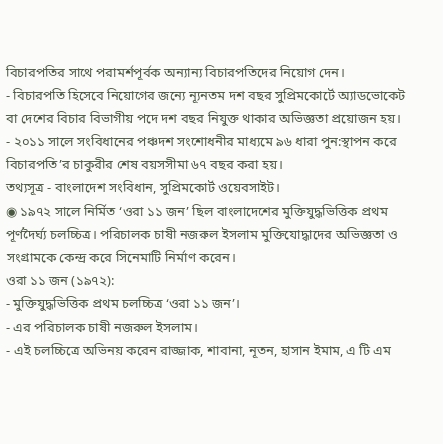বিচারপতির সাথে পরামর্শপূর্বক অন্যান্য বিচারপতিদের নিয়োগ দেন।
- বিচারপতি হিসেবে নিয়োগের জন্যে ন্যূনতম দশ বছর সুপ্রিমকোর্টে অ্যাডভোকেট বা দেশের বিচার বিভাগীয় পদে দশ বছর নিযুক্ত থাকার অভিজ্ঞতা প্রয়োজন হয়।
- ২০১১ সালে সংবিধানের পঞ্চদশ সংশোধনীর মাধ্যমে ৯৬ ধারা পুন:স্থাপন করে বিচারপতি’র চাকুরীর শেষ বয়সসীমা ৬৭ বছর করা হয়।
তথ্যসূত্র - বাংলাদেশ সংবিধান, সুপ্রিমকোর্ট ওয়েবসাইট।
◉ ১৯৭২ সালে নির্মিত ‘ওরা ১১ জন’ ছিল বাংলাদেশের মুক্তিযুদ্ধভিত্তিক প্রথম পূর্ণদৈর্ঘ্য চলচ্চিত্র। পরিচালক চাষী নজরুল ইসলাম মুক্তিযোদ্ধাদের অভিজ্ঞতা ও সংগ্রামকে কেন্দ্র করে সিনেমাটি নির্মাণ করেন।
ওরা ১১ জন (১৯৭২):
- মুক্তিযুদ্ধভিত্তিক প্রথম চলচ্চিত্র ‘ওরা ১১ জন’।
- এর পরিচালক চাষী নজরুল ইসলাম।
- এই চলচ্চিত্রে অভিনয় করেন রাজ্জাক, শাবানা, নূতন, হাসান ইমাম, এ টি এম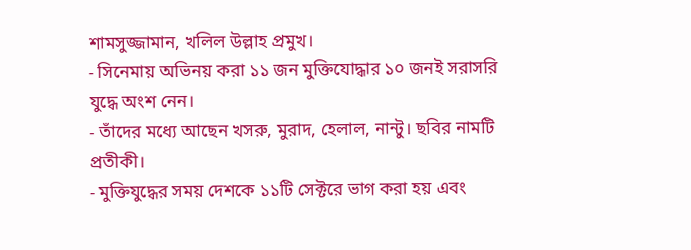শামসুজ্জামান, খলিল উল্লাহ প্রমুখ।
- সিনেমায় অভিনয় করা ১১ জন মুক্তিযোদ্ধার ১০ জনই সরাসরি যুদ্ধে অংশ নেন।
- তাঁদের মধ্যে আছেন খসরু, মুরাদ, হেলাল, নান্টু। ছবির নামটি প্রতীকী।
- মুক্তিযুদ্ধের সময় দেশকে ১১টি সেক্টরে ভাগ করা হয় এবং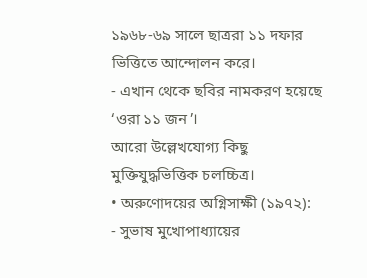১৯৬৮-৬৯ সালে ছাত্ররা ১১ দফার ভিত্তিতে আন্দোলন করে।
- এখান থেকে ছবির নামকরণ হয়েছে ‘ওরা ১১ জন’।
আরো উল্লেখযোগ্য কিছু মুক্তিযুদ্ধভিত্তিক চলচ্চিত্র।
• অরুণোদয়ের অগ্নিসাক্ষী (১৯৭২):
- সুভাষ মুখোপাধ্যায়ের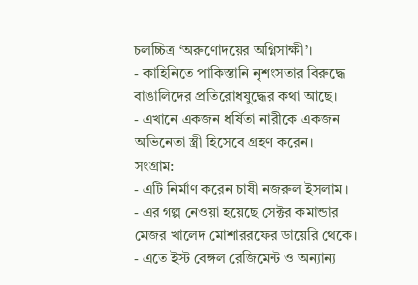চলচ্চিত্র ‘অরুণোদয়ের অগ্নিসাক্ষী’।
- কাহিনিতে পাকিস্তানি নৃশংসতার বিরুদ্ধে বাঙালিদের প্রতিরোধযুদ্ধের কথা আছে।
- এখানে একজন ধর্ষিতা নারীকে একজন অভিনেতা স্ত্রী হিসেবে গ্রহণ করেন।
সংগ্রাম:
- এটি নির্মাণ করেন চাষী নজরুল ইসলাম।
- এর গল্প নেওয়া হয়েছে সেক্টর কমান্ডার মেজর খালেদ মোশাররফের ডায়েরি থেকে।
- এতে ইস্ট বেঙ্গল রেজিমেন্ট ও অন্যান্য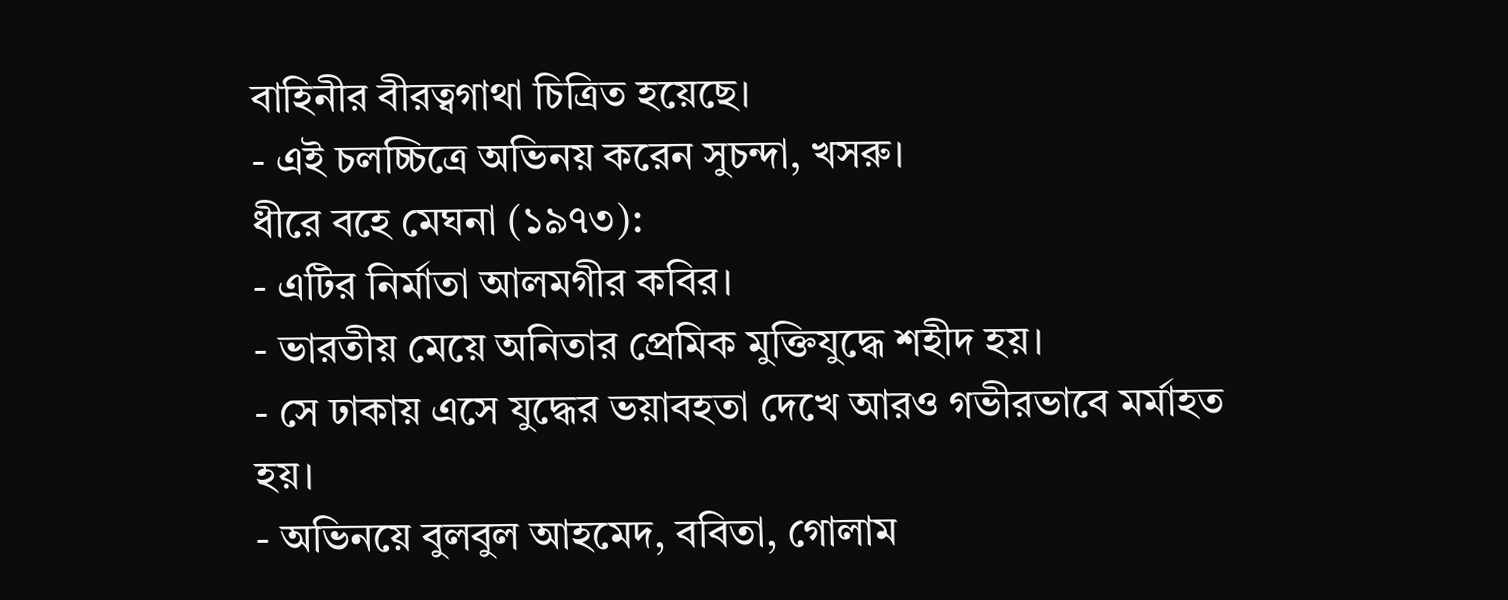বাহিনীর বীরত্বগাথা চিত্রিত হয়েছে।
- এই চলচ্চিত্রে অভিনয় করেন সুচন্দা, খসরু।
ধীরে বহে মেঘনা (১৯৭৩):
- এটির নির্মাতা আলমগীর কবির।
- ভারতীয় মেয়ে অনিতার প্রেমিক মুক্তিযুদ্ধে শহীদ হয়।
- সে ঢাকায় এসে যুদ্ধের ভয়াবহতা দেখে আরও গভীরভাবে মর্মাহত হয়।
- অভিনয়ে বুলবুল আহমেদ, ববিতা, গোলাম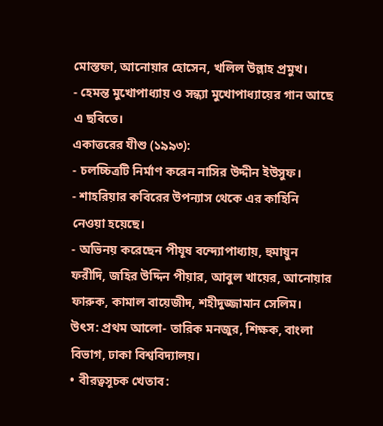মোস্তফা, আনোয়ার হোসেন, খলিল উল্লাহ প্রমুখ।
- হেমন্ত মুখোপাধ্যায় ও সন্ধ্যা মুখোপাধ্যায়ের গান আছে এ ছবিতে।
একাত্তরের যীশু (১৯৯৩):
- চলচ্চিত্রটি নির্মাণ করেন নাসির উদ্দীন ইউসুফ।
- শাহরিয়ার কবিরের উপন্যাস থেকে এর কাহিনি নেওয়া হয়েছে।
- অভিনয় করেছেন পীযূষ বন্দ্যোপাধ্যায়, হুমায়ুন ফরীদি, জহির উদ্দিন পীয়ার, আবুল খায়ের, আনোয়ার ফারুক, কামাল বায়েজীদ, শহীদুজ্জামান সেলিম।
উৎস: প্রথম আলো- তারিক মনজুর, শিক্ষক, বাংলা বিভাগ, ঢাকা বিশ্ববিদ্যালয়।
• বীরত্বসূচক খেতাব: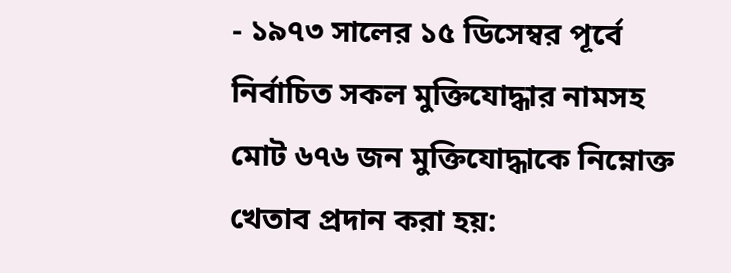- ১৯৭৩ সালের ১৫ ডিসেম্বর পূর্বে নির্বাচিত সকল মুক্তিযোদ্ধার নামসহ মোট ৬৭৬ জন মুক্তিযোদ্ধাকে নিম্নোক্ত খেতাব প্রদান করা হয়: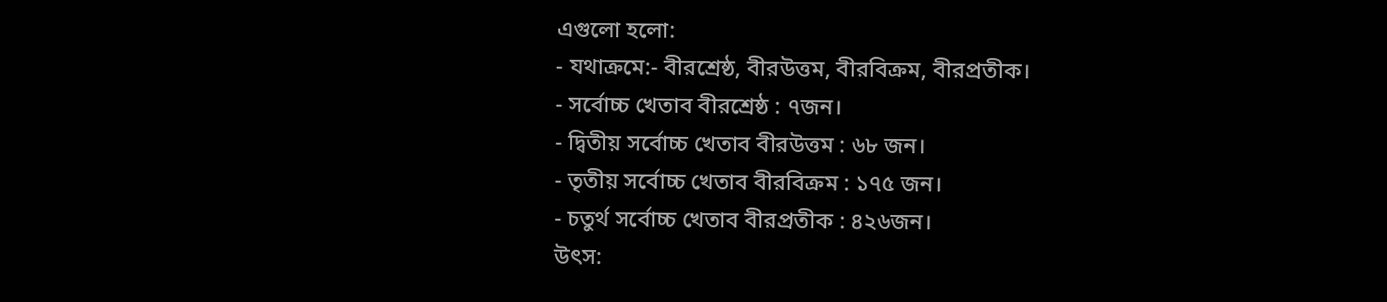এগুলো হলো:
- যথাক্রমে:- বীরশ্রেষ্ঠ, বীরউত্তম, বীরবিক্রম, বীরপ্রতীক।
- সর্বোচ্চ খেতাব বীরশ্রেষ্ঠ : ৭জন।
- দ্বিতীয় সর্বোচ্চ খেতাব বীরউত্তম : ৬৮ জন।
- তৃতীয় সর্বোচ্চ খেতাব বীরবিক্রম : ১৭৫ জন।
- চতুর্থ সর্বোচ্চ খেতাব বীরপ্রতীক : ৪২৬জন।
উৎস: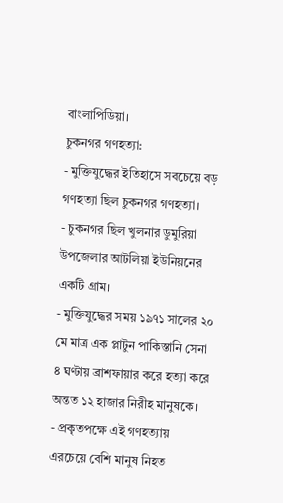বাংলাপিডিয়া।
চুকনগর গণহত্যা:
- মুক্তিযুদ্ধের ইতিহাসে সবচেয়ে বড় গণহত্যা ছিল চুকনগর গণহত্যা।
- চুকনগর ছিল খুলনার ডুমুরিয়া উপজেলার আটলিয়া ইউনিয়নের একটি গ্রাম।
- মুক্তিযুদ্ধের সময় ১৯৭১ সালের ২০ মে মাত্র এক প্লাটুন পাকিস্তানি সেনা ৪ ঘণ্টায় ব্রাশফায়ার করে হত্যা করে অন্তত ১২ হাজার নিরীহ মানুষকে।
- প্রকৃতপক্ষে এই গণহত্যায় এরচেয়ে বেশি মানুষ নিহত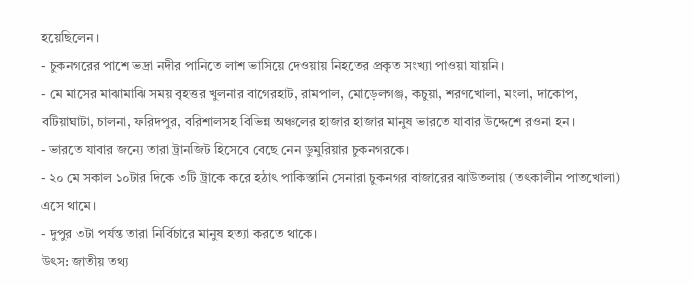হয়েছিলেন।
- চুকনগরের পাশে ভদ্রা নদীর পানিতে লাশ ভাসিয়ে দেওয়ায় নিহতের প্রকৃত সংখ্যা পাওয়া যায়নি।
- মে মাসের মাঝামাঝি সময় বৃহত্তর খুলনার বাগেরহাট, রামপাল, মোড়েলগঞ্জ, কচুয়া, শরণখোলা, মংলা, দাকোপ, বটিয়াঘাটা, চালনা, ফরিদপুর, বরিশালসহ বিভিন্ন অঞ্চলের হাজার হাজার মানুষ ভারতে যাবার উদ্দেশে রওনা হন।
- ভারতে যাবার জন্যে তারা ট্রানজিট হিসেবে বেছে নেন ডুমুরিয়ার চুকনগরকে।
- ২০ মে সকাল ১০টার দিকে ৩টি ট্রাকে করে হঠাৎ পাকিস্তানি সেনারা চুকনগর বাজারের ঝাউতলায় (তৎকালীন পাতখোলা) এসে থামে।
- দুপুর ৩টা পর্যন্ত তারা নির্বিচারে মানুষ হত্যা করতে থাকে।
উৎস: জাতীয় তথ্য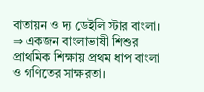বাতায়ন ও দ্য ডেইলি স্টার বাংলা।
⇒ একজন বাংলাভাষী শিশুর প্রাথমিক শিক্ষায় প্রথম ধাপ বাংলা ও গণিতের সাক্ষরতা।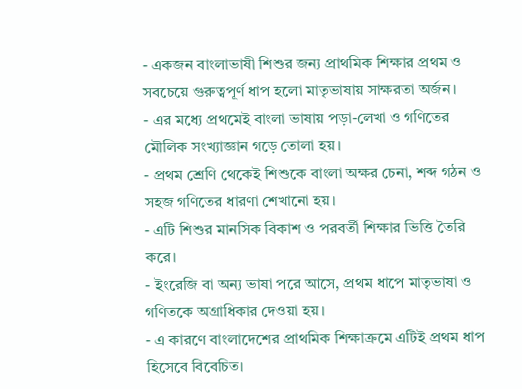- একজন বাংলাভাষী শিশুর জন্য প্রাথমিক শিক্ষার প্রথম ও সবচেয়ে গুরুত্বপূর্ণ ধাপ হলো মাতৃভাষায় সাক্ষরতা অর্জন।
- এর মধ্যে প্রথমেই বাংলা ভাষায় পড়া-লেখা ও গণিতের মৌলিক সংখ্যাজ্ঞান গড়ে তোলা হয়।
- প্রথম শ্রেণি থেকেই শিশুকে বাংলা অক্ষর চেনা, শব্দ গঠন ও সহজ গণিতের ধারণা শেখানো হয়।
- এটি শিশুর মানসিক বিকাশ ও পরবর্তী শিক্ষার ভিত্তি তৈরি করে।
- ইংরেজি বা অন্য ভাষা পরে আসে, প্রথম ধাপে মাতৃভাষা ও গণিতকে অগ্রাধিকার দেওয়া হয়।
- এ কারণে বাংলাদেশের প্রাথমিক শিক্ষাক্রমে এটিই প্রথম ধাপ হিসেবে বিবেচিত।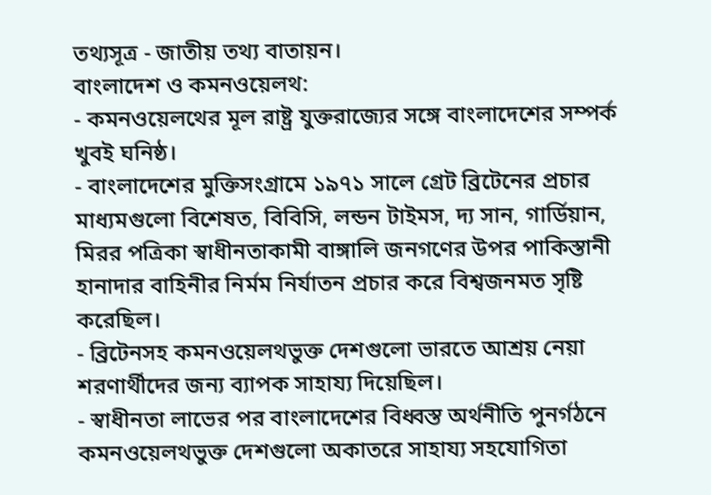তথ্যসূত্র - জাতীয় তথ্য বাতায়ন।
বাংলাদেশ ও কমনওয়েলথ:
- কমনওয়েলথের মূল রাষ্ট্র যুক্তরাজ্যের সঙ্গে বাংলাদেশের সম্পর্ক খুবই ঘনিষ্ঠ।
- বাংলাদেশের মুক্তিসংগ্রামে ১৯৭১ সালে গ্রেট ব্রিটেনের প্রচার মাধ্যমগুলো বিশেষত, বিবিসি, লন্ডন টাইমস, দ্য সান, গার্ডিয়ান, মিরর পত্রিকা স্বাধীনতাকামী বাঙ্গালি জনগণের উপর পাকিস্তানী হানাদার বাহিনীর নির্মম নির্যাতন প্রচার করে বিশ্বজনমত সৃষ্টি করেছিল।
- ব্রিটেনসহ কমনওয়েলথভুক্ত দেশগুলো ভারতে আশ্রয় নেয়া শরণার্থীদের জন্য ব্যাপক সাহায্য দিয়েছিল।
- স্বাধীনতা লাভের পর বাংলাদেশের বিধ্বস্ত অর্থনীতি পুনর্গঠনে কমনওয়েলথভুক্ত দেশগুলো অকাতরে সাহায্য সহযোগিতা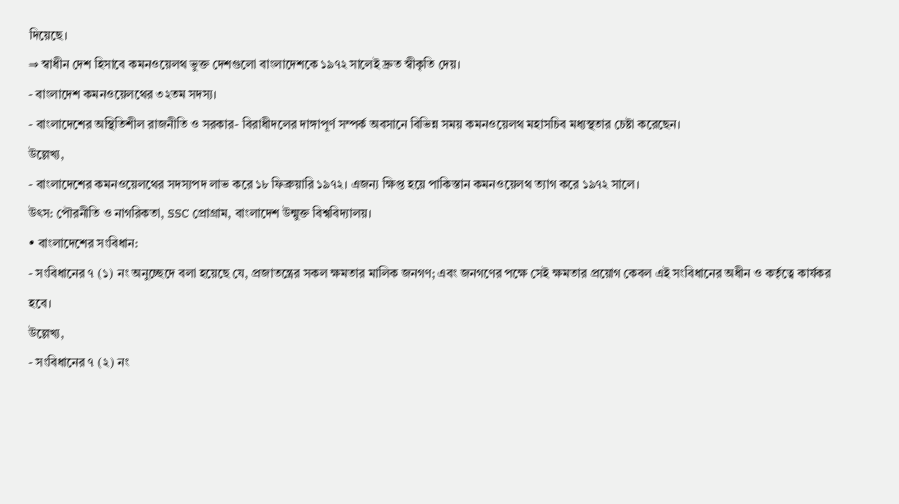দিয়েছে।
⇒ স্বাধীন দেশ হিসাবে কমনওয়েলথ ভুক্ত দেশগুলো বাংলাদেশকে ১৯৭২ সালেই দ্রুত স্বীকৃতি দেয়।
- বাংলাদেশ কমনওয়েলথের ৩২তম সদস্য।
- বাংলাদেশের অস্থিতিশীল রাজনীতি ও সরকার- বিরাধীদলের দাঙ্গাপূর্ণ সম্পর্ক অবসানে বিভিন্ন সময় কমনওয়েলথ মহাসচিব মধ্যস্থতার চেষ্টা করেছেন।
উল্লেখ্য,
- বাংলাদেশের কমনওয়েলথের সদস্যপদ লাভ করে ১৮ ফিব্রুয়ারি ১৯৭২। এজন্য ক্ষিপ্ত হয়ে পাকিস্তান কমনওয়েলথ ত্যাগ করে ১৯৭২ সালে।
উৎস: পৌরনীতি ও নাগরিকতা, SSC প্রোগ্রাম, বাংলাদেশ উন্মুক্ত বিশ্ববিদ্যালয়।
• বাংলাদেশের সংবিধান:
- সংবিধানের ৭ (১) নং অনুচ্ছেদে বলা হয়েছে যে, প্রজাতন্ত্রের সকল ক্ষমতার মালিক জনগণ; এবং জনগণের পক্ষে সেই ক্ষমতার প্রয়োগ কেবল এই সংবিধানের অধীন ও কর্তৃত্বে কার্যকর হবে।
উল্লেখ্য,
- সংবিধানের ৭ (২) নং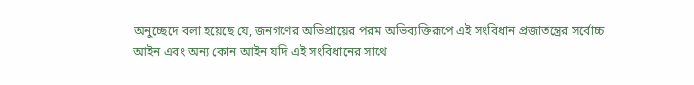অনুচ্ছেদে বলা হয়েছে যে, জনগণের অভিপ্রায়ের পরম অভিব্যক্তিরূপে এই সংবিধান প্রজাতন্ত্রের সর্বোচ্চ আইন এবং অন্য কোন আইন যদি এই সংবিধানের সাথে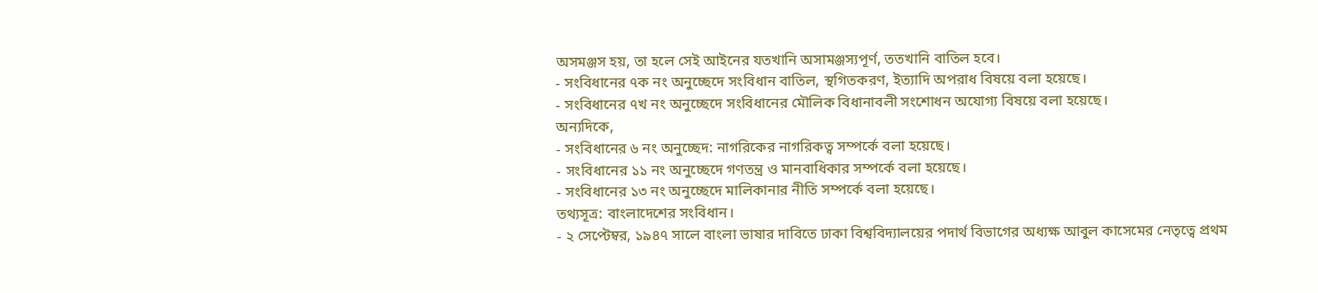অসমঞ্জস হয়, তা হলে সেই আইনের যতখানি অসামঞ্জস্যপূর্ণ, ততখানি বাতিল হবে।
- সংবিধানের ৭ক নং অনুচ্ছেদে সংবিধান বাতিল, স্থগিতকরণ, ইত্যাদি অপরাধ বিষয়ে বলা হয়েছে।
- সংবিধানের ৭খ নং অনুচ্ছেদে সংবিধানের মৌলিক বিধানাবলী সংশোধন অযোগ্য বিষয়ে বলা হয়েছে।
অন্যদিকে,
- সংবিধানের ৬ নং অনুচ্ছেদ: নাগরিকের নাগরিকত্ব সম্পর্কে বলা হয়েছে।
- সংবিধানের ১১ নং অনুচ্ছেদে গণতন্ত্র ও মানবাধিকার সম্পর্কে বলা হয়েছে।
- সংবিধানের ১৩ নং অনুচ্ছেদে মালিকানার নীতি সম্পর্কে বলা হয়েছে।
তথ্যসূত্র: বাংলাদেশের সংবিধান।
- ২ সেপ্টেম্বর, ১৯৪৭ সালে বাংলা ভাষার দাবিতে ঢাকা বিশ্ববিদ্যালয়ের পদার্থ বিভাগের অধ্যক্ষ আবুল কাসেমের নেতৃত্বে প্রথম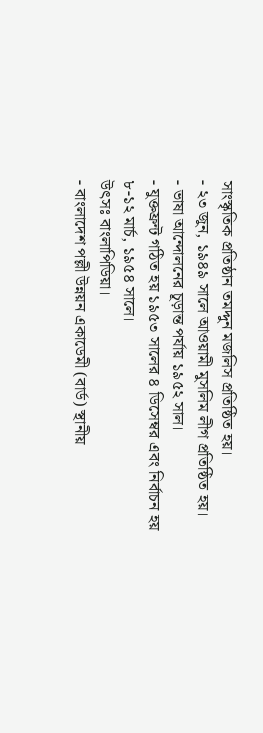সাংস্কৃতিক প্রতিষ্ঠান তমদ্দুন মজলিস প্রতিষ্ঠিত হয়।
- ২৩ জুন, ১৯৪৯ সালে আওয়ামী মুসলিম লীগ প্রতিষ্ঠিত হয়।
- ভাষা আন্দোলনের চূড়ান্ত পর্যায় ১৯৫২ সাল।
- যুক্তফ্রন্ট গঠিত হয় ১৯৫৩ সালের ৪ ডিসেম্বর এবং নির্বাচন হয় ৮-১২ মার্চ, ১৯৫৪ সালে।
উৎসঃ বাংলাপিডিয়া।
- বাংলাদেশ পল্লী উন্নয়ন একাডেমী (বার্ড) স্থানীয়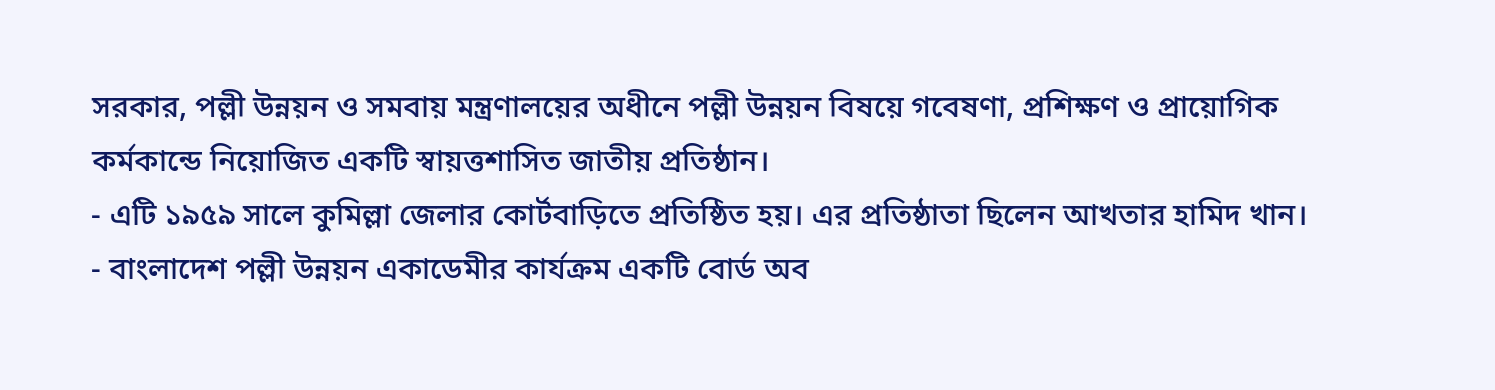সরকার, পল্লী উন্নয়ন ও সমবায় মন্ত্রণালয়ের অধীনে পল্লী উন্নয়ন বিষয়ে গবেষণা, প্রশিক্ষণ ও প্রায়োগিক কর্মকান্ডে নিয়োজিত একটি স্বায়ত্তশাসিত জাতীয় প্রতিষ্ঠান।
- এটি ১৯৫৯ সালে কুমিল্লা জেলার কোর্টবাড়িতে প্রতিষ্ঠিত হয়। এর প্রতিষ্ঠাতা ছিলেন আখতার হামিদ খান।
- বাংলাদেশ পল্লী উন্নয়ন একাডেমীর কার্যক্রম একটি বোর্ড অব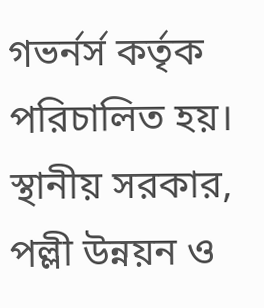গভর্নর্স কর্তৃক পরিচালিত হয়। স্থানীয় সরকার, পল্লী উন্নয়ন ও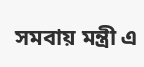সমবায় মন্ত্রী এ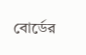বোর্ডের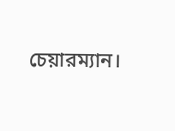চেয়ারম্যান।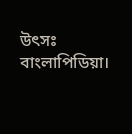উৎসঃ বাংলাপিডিয়া।